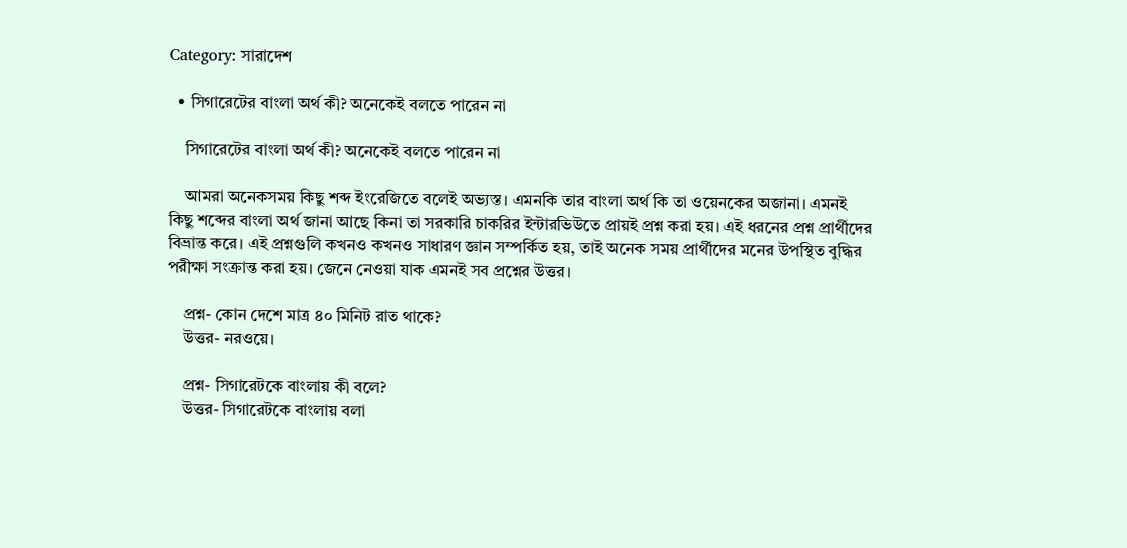Category: সারাদেশ

  • সিগারেটের বাংলা অর্থ কী? অনেকেই বলতে পারেন না

    সিগারেটের বাংলা অর্থ কী? অনেকেই বলতে পারেন না

    আমরা অনেকসময় কিছু শব্দ ইংরেজিতে বলেই অভ্যস্ত। এমনকি তার বাংলা অর্থ কি তা ওয়েনকের অজানা। এমনই কিছু শব্দের বাংলা অর্থ জানা আছে কিনা তা সরকারি চাকরির ইন্টারভিউতে প্রায়ই প্রশ্ন করা হয়। এই ধরনের প্রশ্ন প্রার্থীদের বিভ্রান্ত করে। এই প্রশ্নগুলি কখনও কখনও সাধারণ জ্ঞান সম্পর্কিত হয়, তাই অনেক সময় প্রার্থীদের মনের উপস্থিত বুদ্ধির পরীক্ষা সংক্রান্ত করা হয়। জেনে নেওয়া যাক এমনই সব প্রশ্নের উত্তর।

    প্রশ্ন- কোন দেশে মাত্র ৪০ মিনিট রাত থাকে?
    উত্তর- নরওয়ে।

    প্রশ্ন- সিগারেটকে বাংলায় কী বলে?
    উত্তর- সিগারেটকে বাংলায় বলা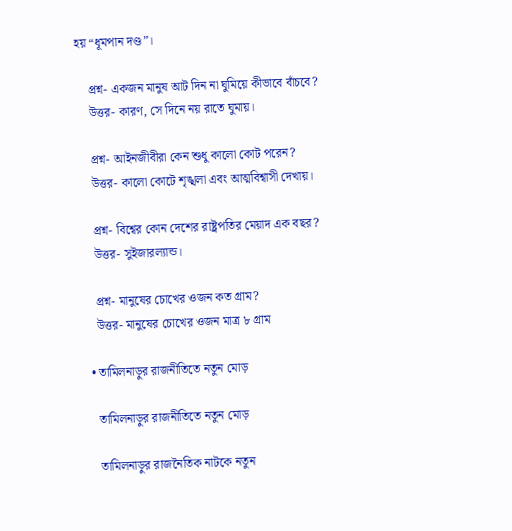হয় “ধূমপান দণ্ড”।

    প্রশ্ন- একজন মানুষ আট দিন না ঘুমিয়ে কীভাবে বাঁচবে?
    উত্তর- কারণ, সে দিনে নয় রাতে ঘুমায়।

    প্রশ্ন- আইনজীবীরা কেন শুধু কালো কোট পরেন?
    উত্তর- কালো কোটে শৃঙ্খলা এবং আত্মবিশ্বাসী দেখায়।

    প্রশ্ন- বিশ্বের কোন দেশের রাষ্ট্রপতির মেয়াদ এক বছর?
    উত্তর- সুইজারল্যান্ড।

    প্রশ্ন- মানুষের চোখের ওজন কত গ্রাম?
    উত্তর- মানুষের চোখের ওজন মাত্র ৮ গ্রাম

  • তামিলনাড়ুর রাজনীতিতে নতুন মোড়

    তামিলনাড়ুর রাজনীতিতে নতুন মোড়

    তামিলনাড়ুর রাজনৈতিক নাটকে নতুন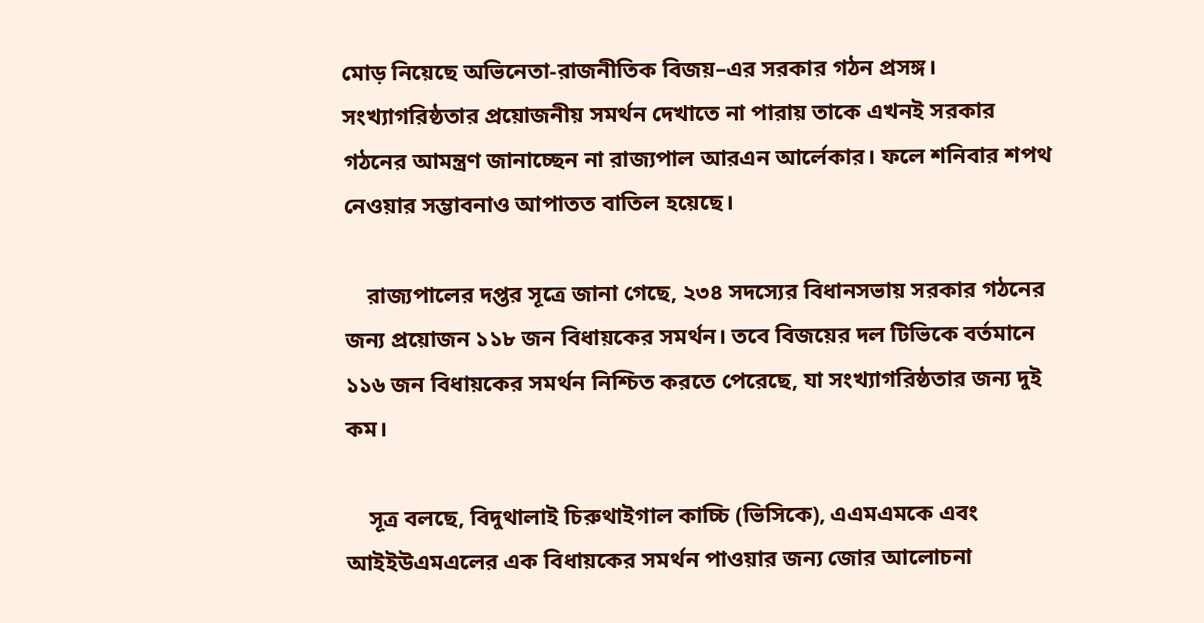মোড় নিয়েছে অভিনেতা-রাজনীতিক বিজয়–এর সরকার গঠন প্রসঙ্গ। সংখ্যাগরিষ্ঠতার প্রয়োজনীয় সমর্থন দেখাতে না পারায় তাকে এখনই সরকার গঠনের আমন্ত্রণ জানাচ্ছেন না রাজ্যপাল আরএন আর্লেকার। ফলে শনিবার শপথ নেওয়ার সম্ভাবনাও আপাতত বাতিল হয়েছে।

    রাজ্যপালের দপ্তর সূত্রে জানা গেছে, ২৩৪ সদস্যের বিধানসভায় সরকার গঠনের জন্য প্রয়োজন ১১৮ জন বিধায়কের সমর্থন। তবে বিজয়ের দল টিভিকে বর্তমানে ১১৬ জন বিধায়কের সমর্থন নিশ্চিত করতে পেরেছে, যা সংখ্যাগরিষ্ঠতার জন্য দুই কম।

    সূত্র বলছে, বিদুথালাই চিরুথাইগাল কাচ্চি (ভিসিকে), এএমএমকে এবং আইইউএমএলের এক বিধায়কের সমর্থন পাওয়ার জন্য জোর আলোচনা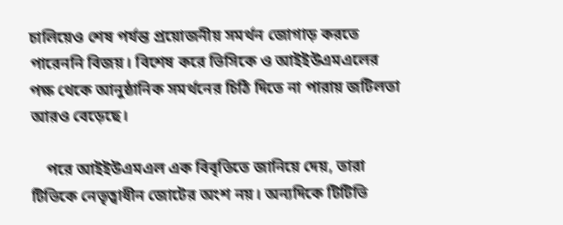চালিয়েও শেষ পর্যন্ত প্রয়োজনীয় সমর্থন জোগাড় করতে পারেননি বিজয়। বিশেষ করে ভিসিকে ও আইইউএমএলের পক্ষ থেকে আনুষ্ঠানিক সমর্থনের চিঠি দিতে না পারায় জটিলতা আরও বেড়েছে।

    পরে আইইউএমএল এক বিবৃতিতে জানিয়ে দেয়, তারা টিভিকে নেতৃত্বাধীন জোটের অংশ নয়। অন্যদিকে টিটিভি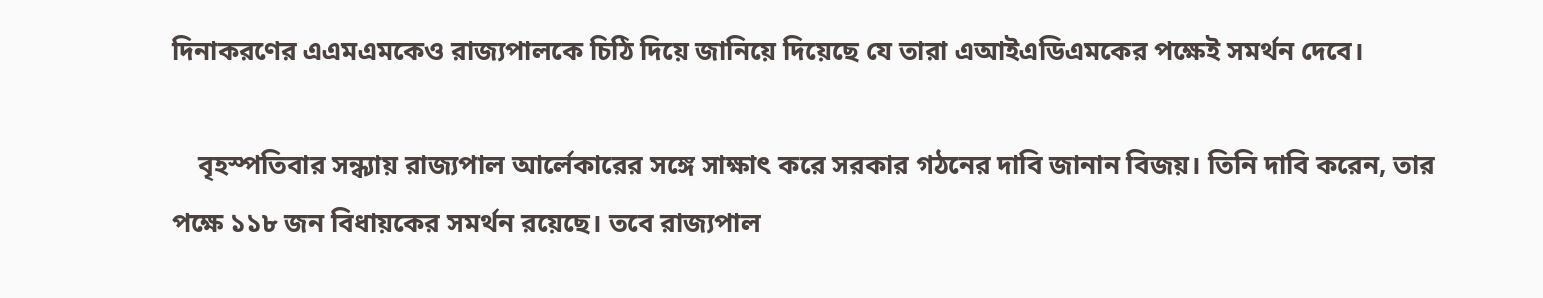দিনাকরণের এএমএমকেও রাজ্যপালকে চিঠি দিয়ে জানিয়ে দিয়েছে যে তারা এআইএডিএমকের পক্ষেই সমর্থন দেবে।

    বৃহস্পতিবার সন্ধ্যায় রাজ্যপাল আর্লেকারের সঙ্গে সাক্ষাৎ করে সরকার গঠনের দাবি জানান বিজয়। তিনি দাবি করেন, তার পক্ষে ১১৮ জন বিধায়কের সমর্থন রয়েছে। তবে রাজ্যপাল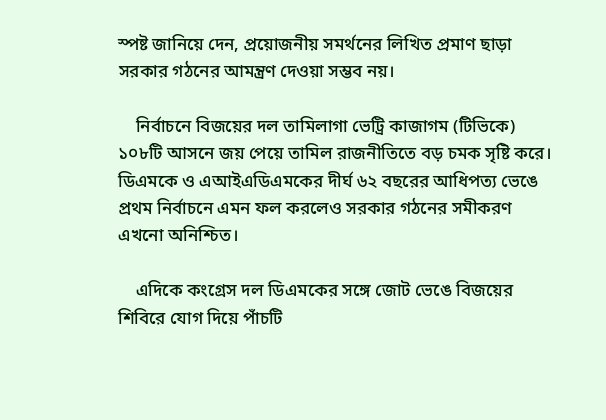স্পষ্ট জানিয়ে দেন, প্রয়োজনীয় সমর্থনের লিখিত প্রমাণ ছাড়া সরকার গঠনের আমন্ত্রণ দেওয়া সম্ভব নয়।

    নির্বাচনে বিজয়ের দল তামিলাগা ভেট্রি কাজাগম (টিভিকে) ১০৮টি আসনে জয় পেয়ে তামিল রাজনীতিতে বড় চমক সৃষ্টি করে। ডিএমকে ও এআইএডিএমকের দীর্ঘ ৬২ বছরের আধিপত্য ভেঙে প্রথম নির্বাচনে এমন ফল করলেও সরকার গঠনের সমীকরণ এখনো অনিশ্চিত।

    এদিকে কংগ্রেস দল ডিএমকের সঙ্গে জোট ভেঙে বিজয়ের শিবিরে যোগ দিয়ে পাঁচটি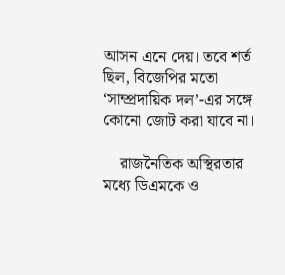আসন এনে দেয়। তবে শর্ত ছিল, বিজেপির মতো ‘সাম্প্রদায়িক দল’-এর সঙ্গে কোনো জোট করা যাবে না।

    রাজনৈতিক অস্থিরতার মধ্যে ডিএমকে ও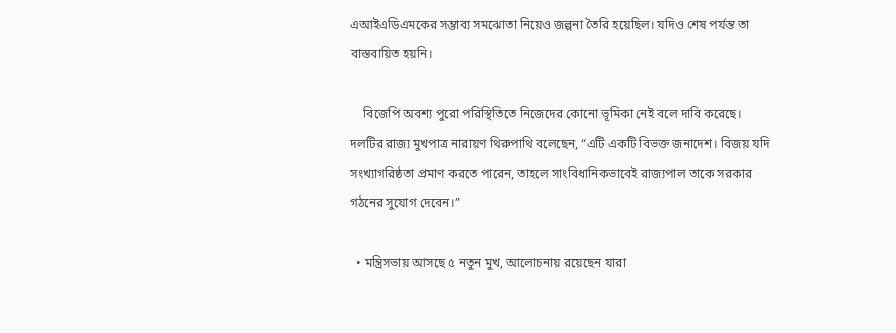এআইএডিএমকের সম্ভাব্য সমঝোতা নিয়েও জল্পনা তৈরি হয়েছিল। যদিও শেষ পর্যন্ত তা বাস্তবায়িত হয়নি।

    বিজেপি অবশ্য পুরো পরিস্থিতিতে নিজেদের কোনো ভূমিকা নেই বলে দাবি করেছে। দলটির রাজ্য মুখপাত্র নারায়ণ থিরুপাথি বলেছেন, “এটি একটি বিভক্ত জনাদেশ। বিজয় যদি সংখ্যাগরিষ্ঠতা প্রমাণ করতে পারেন, তাহলে সাংবিধানিকভাবেই রাজ্যপাল তাকে সরকার গঠনের সুযোগ দেবেন।”

  • মন্ত্রিসভায় আসছে ৫ নতুন মুখ, আলোচনায় রয়েছেন যারা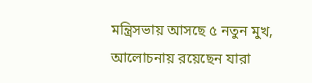মন্ত্রিসভায় আসছে ৫ নতুন মুখ, আলোচনায় রয়েছেন যারা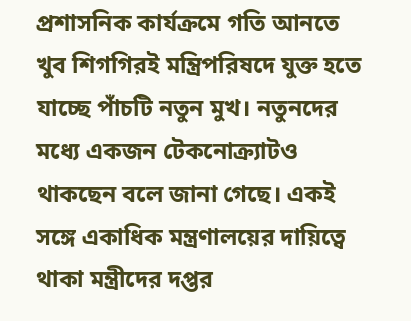প্রশাসনিক কার্যক্রমে গতি আনতে খুব শিগগিরই মন্ত্রিপরিষদে যুক্ত হতে যাচ্ছে পাঁচটি নতুন মুখ। নতুনদের মধ্যে একজন টেকনোক্র্যাটও থাকছেন বলে জানা গেছে। একই সঙ্গে একাধিক মন্ত্রণালয়ের দায়িত্বে থাকা মন্ত্রীদের দপ্তর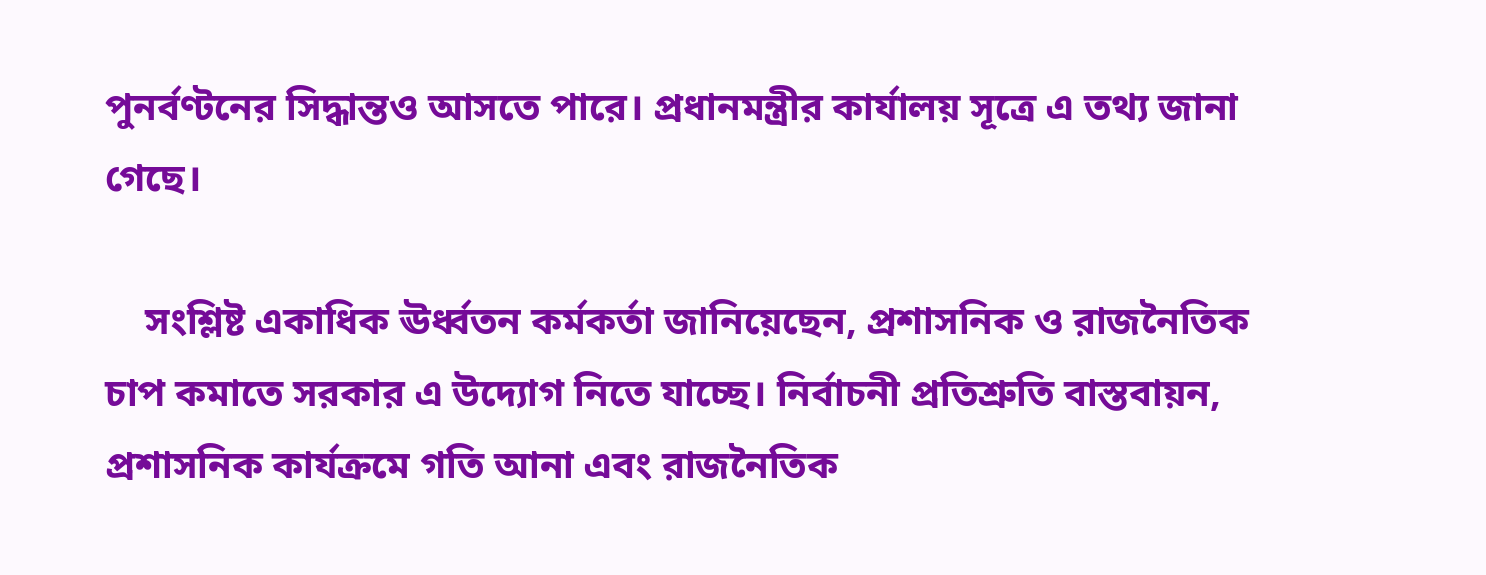পুনর্বণ্টনের সিদ্ধান্তও আসতে পারে। প্রধানমন্ত্রীর কার্যালয় সূত্রে এ তথ্য জানা গেছে।

    সংশ্লিষ্ট একাধিক ঊর্ধ্বতন কর্মকর্তা জানিয়েছেন, প্রশাসনিক ও রাজনৈতিক চাপ কমাতে সরকার এ উদ্যোগ নিতে যাচ্ছে। নির্বাচনী প্রতিশ্রুতি বাস্তবায়ন, প্রশাসনিক কার্যক্রমে গতি আনা এবং রাজনৈতিক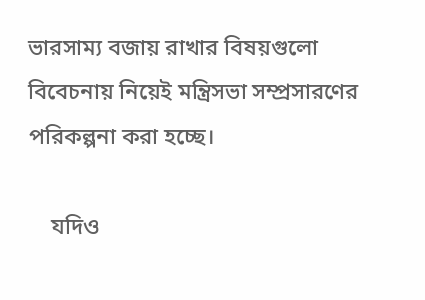ভারসাম্য বজায় রাখার বিষয়গুলো বিবেচনায় নিয়েই মন্ত্রিসভা সম্প্রসারণের পরিকল্পনা করা হচ্ছে।

    যদিও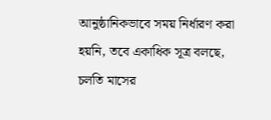আনুষ্ঠানিকভাবে সময় নির্ধারণ করা হয়নি, তবে একাধিক সূত্র বলছে, চলতি মাসের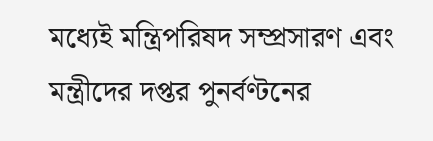মধ্যেই মন্ত্রিপরিষদ সম্প্রসারণ এবং মন্ত্রীদের দপ্তর পুনর্বণ্টনের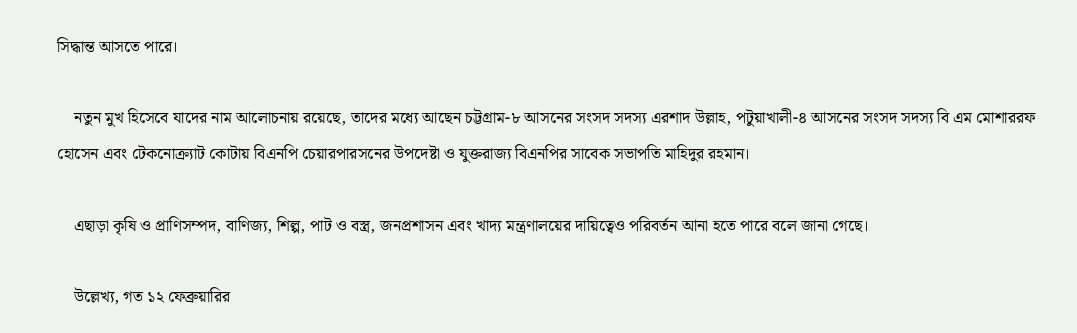সিদ্ধান্ত আসতে পারে।

    নতুন মুখ হিসেবে যাদের নাম আলোচনায় রয়েছে, তাদের মধ্যে আছেন চট্টগ্রাম-৮ আসনের সংসদ সদস্য এরশাদ উল্লাহ, পটুয়াখালী-৪ আসনের সংসদ সদস্য বি এম মোশাররফ হোসেন এবং টেকনোক্র্যাট কোটায় বিএনপি চেয়ারপারসনের উপদেষ্টা ও যুক্তরাজ্য বিএনপির সাবেক সভাপতি মাহিদুর রহমান।

    এছাড়া কৃষি ও প্রাণিসম্পদ, বাণিজ্য, শিল্প, পাট ও বস্ত্র, জনপ্রশাসন এবং খাদ্য মন্ত্রণালয়ের দায়িত্বেও পরিবর্তন আনা হতে পারে বলে জানা গেছে।

    উল্লেখ্য, গত ১২ ফেব্রুয়ারির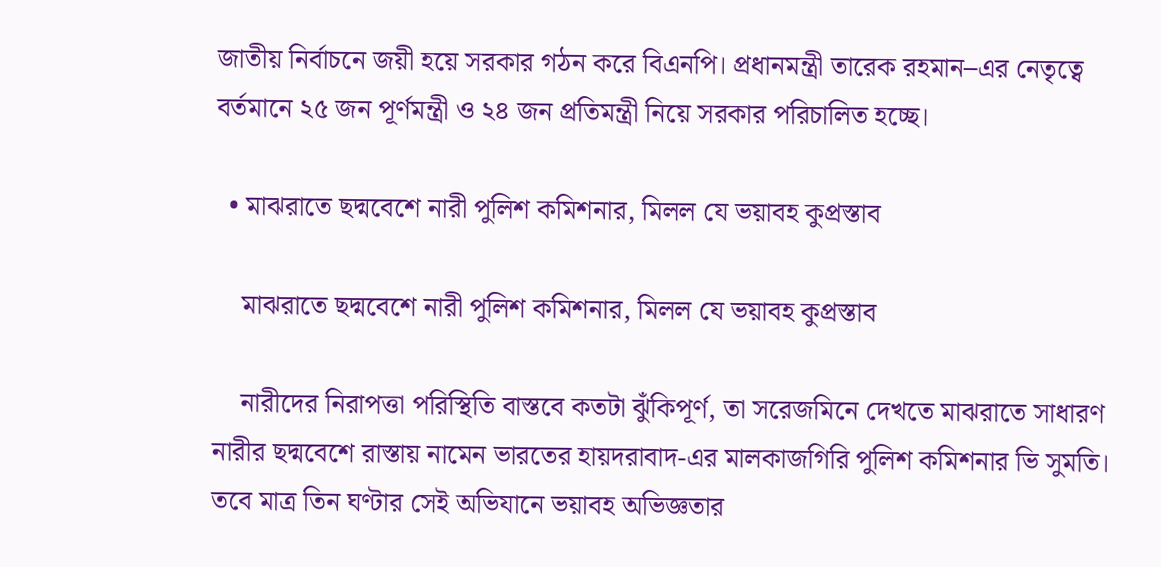জাতীয় নির্বাচনে জয়ী হয়ে সরকার গঠন করে বিএনপি। প্রধানমন্ত্রী তারেক রহমান–এর নেতৃত্বে বর্তমানে ২৫ জন পূর্ণমন্ত্রী ও ২৪ জন প্রতিমন্ত্রী নিয়ে সরকার পরিচালিত হচ্ছে।

  • মাঝরাতে ছদ্মবেশে নারী পুলিশ কমিশনার, মিলল যে ভয়াবহ কুপ্রস্তাব

    মাঝরাতে ছদ্মবেশে নারী পুলিশ কমিশনার, মিলল যে ভয়াবহ কুপ্রস্তাব

    নারীদের নিরাপত্তা পরিস্থিতি বাস্তবে কতটা ঝুঁকিপূর্ণ, তা সরেজমিনে দেখতে মাঝরাতে সাধারণ নারীর ছদ্মবেশে রাস্তায় নামেন ভারতের হায়দরাবাদ-এর মালকাজগিরি পুলিশ কমিশনার ভি সুমতি। তবে মাত্র তিন ঘণ্টার সেই অভিযানে ভয়াবহ অভিজ্ঞতার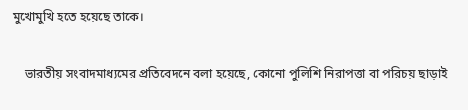মুখোমুখি হতে হয়েছে তাকে।

    ভারতীয় সংবাদমাধ্যমের প্রতিবেদনে বলা হয়েছে, কোনো পুলিশি নিরাপত্তা বা পরিচয় ছাড়াই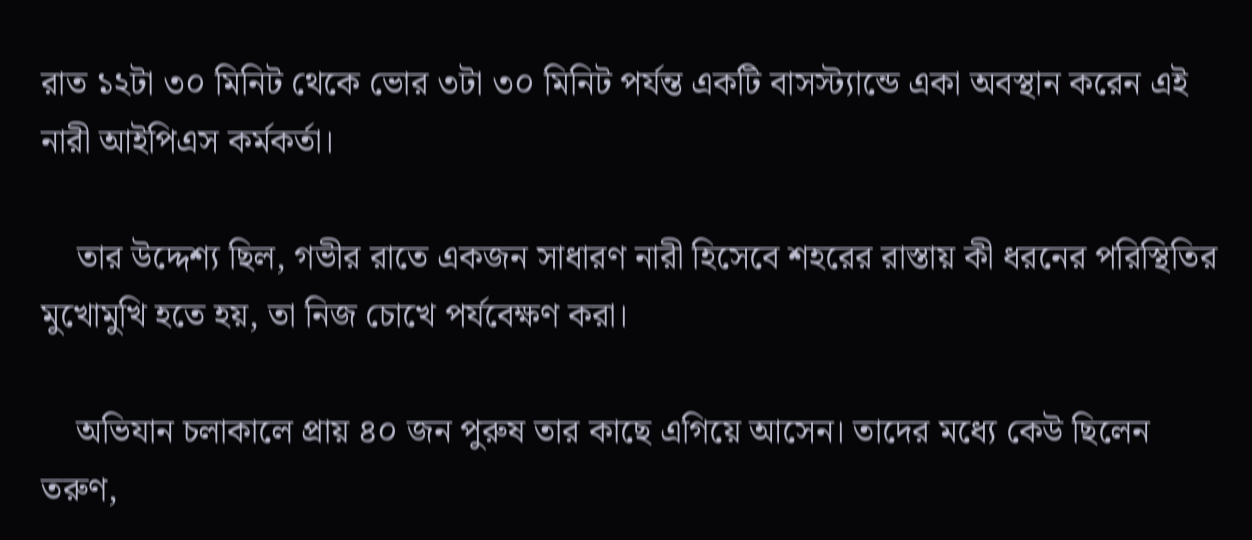রাত ১২টা ৩০ মিনিট থেকে ভোর ৩টা ৩০ মিনিট পর্যন্ত একটি বাসস্ট্যান্ডে একা অবস্থান করেন এই নারী আইপিএস কর্মকর্তা।

    তার উদ্দেশ্য ছিল, গভীর রাতে একজন সাধারণ নারী হিসেবে শহরের রাস্তায় কী ধরনের পরিস্থিতির মুখোমুখি হতে হয়, তা নিজ চোখে পর্যবেক্ষণ করা।

    অভিযান চলাকালে প্রায় ৪০ জন পুরুষ তার কাছে এগিয়ে আসেন। তাদের মধ্যে কেউ ছিলেন তরুণ,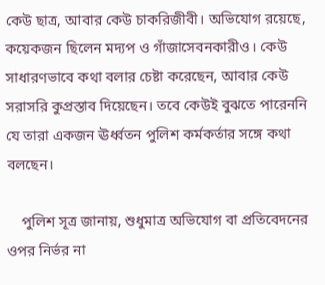কেউ ছাত্র, আবার কেউ চাকরিজীবী। অভিযোগ রয়েছে, কয়েকজন ছিলেন মদ্যপ ও গাঁজাসেবনকারীও। কেউ সাধারণভাবে কথা বলার চেষ্টা করেছেন, আবার কেউ সরাসরি কুপ্রস্তাব দিয়েছেন। তবে কেউই বুঝতে পারেননি যে তারা একজন ঊর্ধ্বতন পুলিশ কর্মকর্তার সঙ্গে কথা বলছেন।

    পুলিশ সূত্র জানায়, শুধুমাত্র অভিযোগ বা প্রতিবেদনের ওপর নির্ভর না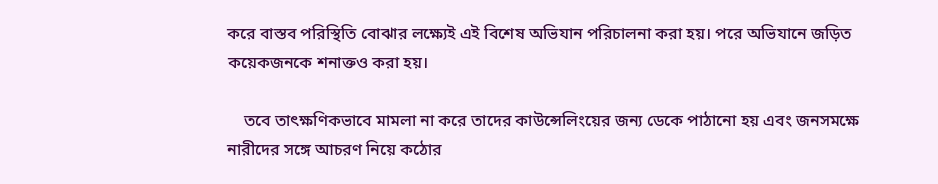করে বাস্তব পরিস্থিতি বোঝার লক্ষ্যেই এই বিশেষ অভিযান পরিচালনা করা হয়। পরে অভিযানে জড়িত কয়েকজনকে শনাক্তও করা হয়।

    তবে তাৎক্ষণিকভাবে মামলা না করে তাদের কাউন্সেলিংয়ের জন্য ডেকে পাঠানো হয় এবং জনসমক্ষে নারীদের সঙ্গে আচরণ নিয়ে কঠোর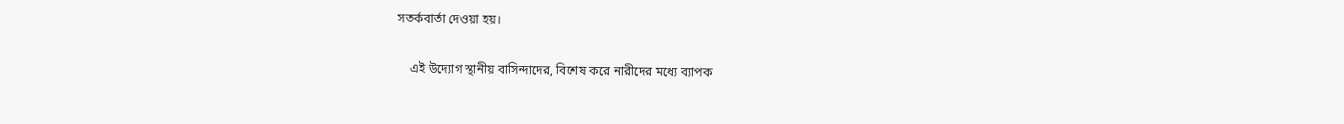সতর্কবার্তা দেওয়া হয়।

    এই উদ্যোগ স্থানীয় বাসিন্দাদের, বিশেষ করে নারীদের মধ্যে ব্যাপক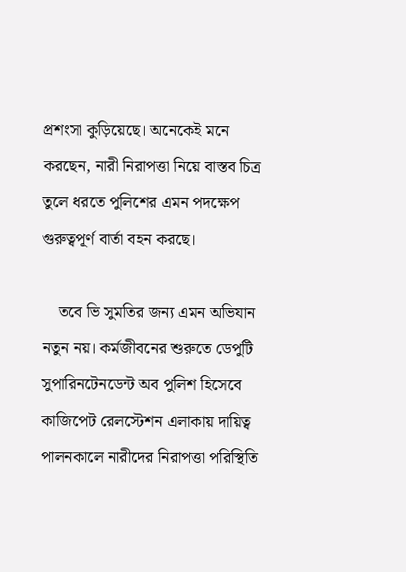প্রশংসা কুড়িয়েছে। অনেকেই মনে করছেন, নারী নিরাপত্তা নিয়ে বাস্তব চিত্র তুলে ধরতে পুলিশের এমন পদক্ষেপ গুরুত্বপূর্ণ বার্তা বহন করছে।

    তবে ভি সুমতির জন্য এমন অভিযান নতুন নয়। কর্মজীবনের শুরুতে ডেপুটি সুপারিনটেনডেন্ট অব পুলিশ হিসেবে কাজিপেট রেলস্টেশন এলাকায় দায়িত্ব পালনকালে নারীদের নিরাপত্তা পরিস্থিতি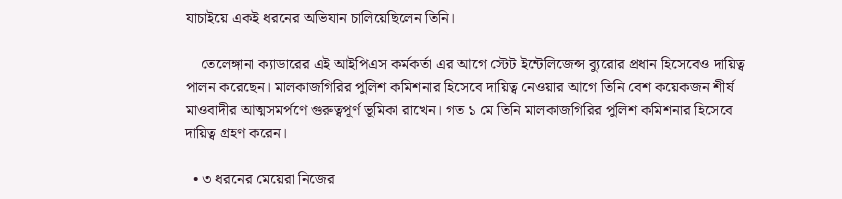যাচাইয়ে একই ধরনের অভিযান চালিয়েছিলেন তিনি।

    তেলেঙ্গানা ক্যাডারের এই আইপিএস কর্মকর্তা এর আগে স্টেট ইন্টেলিজেন্স ব্যুরোর প্রধান হিসেবেও দায়িত্ব পালন করেছেন। মালকাজগিরির পুলিশ কমিশনার হিসেবে দায়িত্ব নেওয়ার আগে তিনি বেশ কয়েকজন শীর্ষ মাওবাদীর আত্মসমর্পণে গুরুত্বপূর্ণ ভূমিকা রাখেন। গত ১ মে তিনি মালকাজগিরির পুলিশ কমিশনার হিসেবে দায়িত্ব গ্রহণ করেন।

  • ৩ ধরনের মেয়েরা নিজের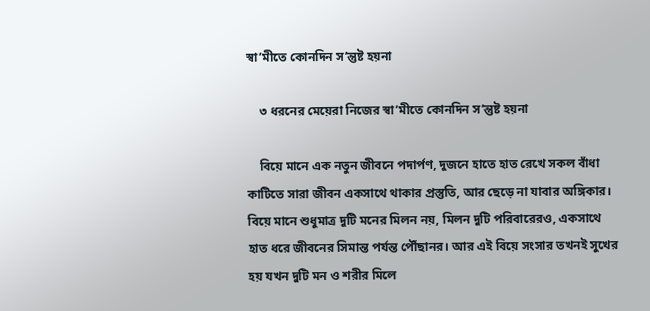স্বা’মীতে কোনদিন স’ন্তুষ্ট হয়না

    ৩ ধরনের মেয়েরা নিজের স্বা’মীতে কোনদিন স’ন্তুষ্ট হয়না

    বিয়ে মানে এক নতুন জীবনে পদার্পণ, দুজনে হাতে হাত রেখে সকল বাঁধা কাটিতে সারা জীবন একসাথে থাকার প্রস্তুতি, আর ছেড়ে না যাবার অঙ্গিকার। বিয়ে মানে শুধুমাত্র দুটি মনের মিলন নয়, মিলন দুটি পরিবারেরও, একসাথে হাত ধরে জীবনের সিমান্ত পর্যন্ত পৌঁছানর। আর এই বিয়ে সংসার তখনই সুখের হয় যখন দুটি মন ও শরীর মিলে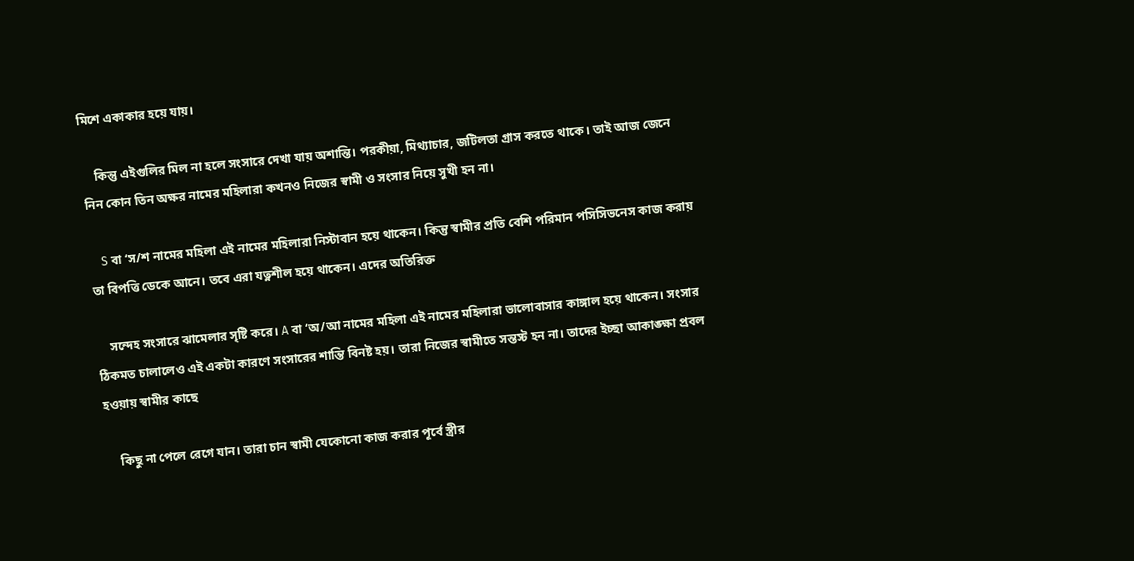মিশে একাকার হয়ে যায়।

    কিন্তু এইগুলির মিল না হলে সংসারে দেখা যায় অশান্তি। পরকীয়া, মিথ্যাচার, জটিলতা গ্রাস করতে থাকে। তাই আজ জেনে নিন কোন তিন অক্ষর নামের মহিলারা কখনও নিজের স্বামী ও সংসার নিয়ে সুখী হন না।

    S বা ‘স/শ নামের মহিলা এই নামের মহিলারা নিস্টাবান হয়ে থাকেন। কিন্তু স্বামীর প্রতি বেশি পরিমান পসিসিভনেস কাজ করায় তা বিপত্তি ডেকে আনে। তবে এরা যত্নশীল হয়ে থাকেন। এদের অতিরিক্ত

    সন্দেহ সংসারে ঝামেলার সৃষ্টি করে। A বা ‘অ/আ নামের মহিলা এই নামের মহিলারা ভালোবাসার কাঙ্গাল হয়ে থাকেন। সংসার ঠিকমত চালালেও এই একটা কারণে সংসারের শান্তি বিনষ্ট হয়। তারা নিজের স্বামীতে সন্তস্ট হন না। তাদের ইচ্ছা আকাঙ্ক্ষা প্রবল হওয়ায় স্বামীর কাছে

    কিছু না পেলে রেগে যান। তারা চান স্বামী যেকোনো কাজ করার পূর্বে স্ত্রীর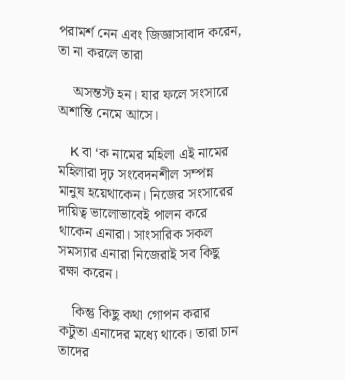পরামর্শ নেন এবং জিজ্ঞাসাবাদ করেন, তা না করলে তারা

    অসন্তস্ট হন। যার ফলে সংসারে অশান্তি নেমে আসে।

    K বা ‘ক নামের মহিলা এই নামের মহিলারা দৃঢ় সংবেদনশীল সম্পন্ন মানুষ হয়েথাকেন। নিজের সংসারের দায়িত্ব ভালোভাবেই পালন করে থাকেন এনারা। সাংসারিক সকল সমস্যার এনারা নিজেরাই সব কিছু রক্ষা করেন।

    কিন্তু কিছু কথা গোপন করার কটুতা এনাদের মধ্যে থাকে। তারা চান তাদের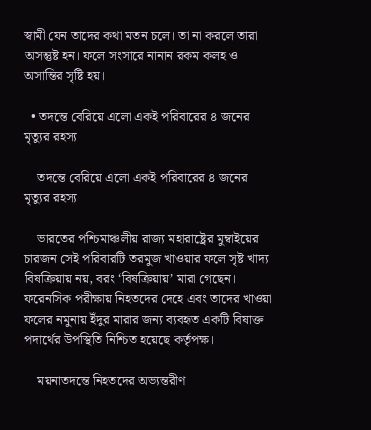স্বামী যেন তাদের কথা মতন চলে। তা না করলে তারা অসন্তুষ্ট হন। ফলে সংসারে নানান রকম কলহ ও অসান্তির সৃষ্টি হয়।

  • তদন্তে বেরিয়ে এলো একই পরিবারের ৪ জনের মৃত্যুর রহস্য

    তদন্তে বেরিয়ে এলো একই পরিবারের ৪ জনের মৃত্যুর রহস্য

    ভারতের পশ্চিমাঞ্চলীয় রাজ্য মহারাষ্ট্রের মুম্বাইয়ের চারজন সেই পরিবারটি তরমুজ খাওয়ার ফলে সৃষ্ট খাদ্য বিষক্রিয়ায় নয়, বরং ‌‘বিষক্রিয়ায়’ মারা গেছেন। ফরেনসিক পরীক্ষায় নিহতদের দেহে এবং তাদের খাওয়া ফলের নমুনায় ইঁদুর মারার জন্য ব্যবহৃত একটি বিষাক্ত পদার্থের উপস্থিতি নিশ্চিত হয়েছে কর্তৃপক্ষ।

    ময়নাতদন্তে নিহতদের অভ্যন্তরীণ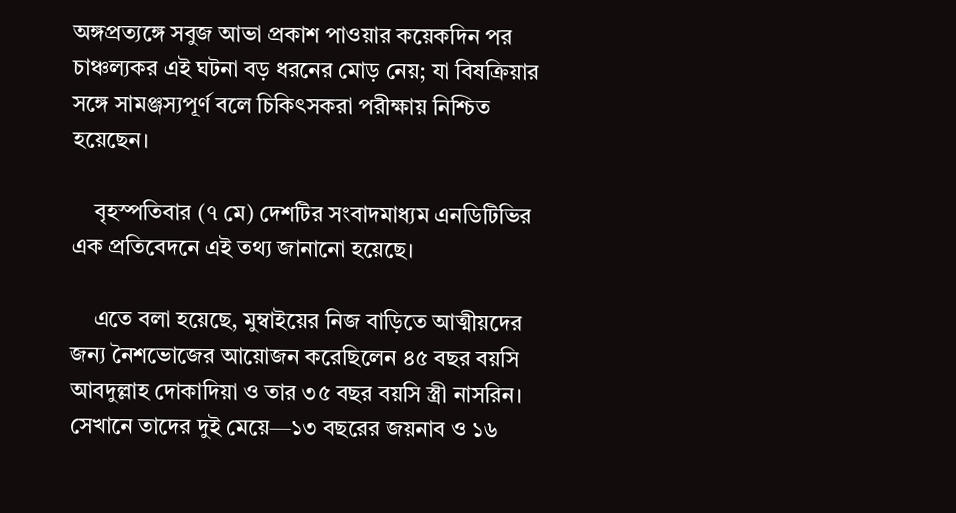অঙ্গপ্রত্যঙ্গে সবুজ আভা প্রকাশ পাওয়ার কয়েকদিন পর চাঞ্চল্যকর এই ঘটনা বড় ধরনের মোড় নেয়; যা বিষক্রিয়ার সঙ্গে সামঞ্জস্যপূর্ণ বলে চিকিৎসকরা পরীক্ষায় নিশ্চিত হয়েছেন।

    বৃহস্পতিবার (৭ মে) দেশটির সংবাদমাধ্যম এনডিটিভির এক প্রতিবেদনে এই তথ্য জানানো হয়েছে।

    এতে বলা হয়েছে, মুম্বাইয়ের নিজ বাড়িতে আত্মীয়দের জন্য নৈশভোজের আয়োজন করেছিলেন ৪৫ বছর বয়সি আবদুল্লাহ দোকাদিয়া ও তার ৩৫ বছর বয়সি স্ত্রী নাসরিন। সেখানে তাদের দুই মেয়ে—১৩ বছরের জয়নাব ও ১৬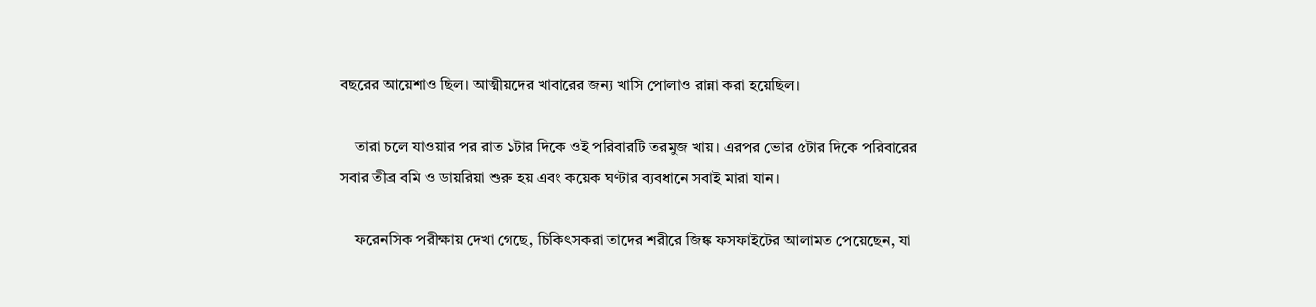বছরের আয়েশাও ছিল। আত্মীয়দের খাবারের জন্য খাসি পোলাও রান্না করা হয়েছিল।

    তারা চলে যাওয়ার পর রাত ১টার দিকে ওই পরিবারটি তরমুজ খায়। এরপর ভোর ৫টার দিকে পরিবারের সবার তীব্র বমি ও ডায়রিয়া শুরু হয় এবং কয়েক ঘণ্টার ব্যবধানে সবাই মারা যান।

    ফরেনসিক পরীক্ষায় দেখা গেছে, চিকিৎসকরা তাদের শরীরে জিঙ্ক ফসফাইটের আলামত পেয়েছেন, যা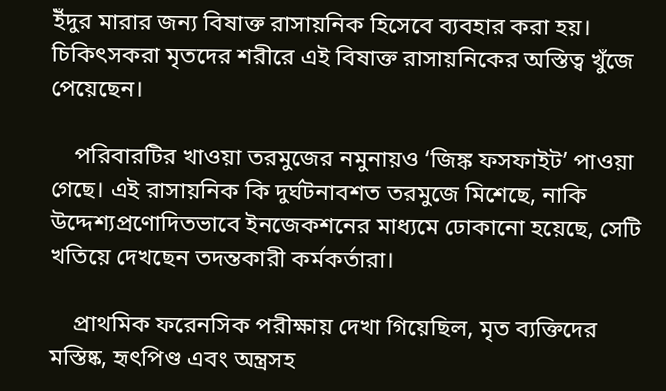ইঁদুর মারার জন্য বিষাক্ত রাসায়নিক হিসেবে ব্যবহার করা হয়। চিকিৎসকরা মৃতদের শরীরে এই বিষাক্ত রাসায়নিকের অস্তিত্ব খুঁজে পেয়েছেন।

    পরিবারটির খাওয়া তরমুজের নমুনায়ও ‘জিঙ্ক ফসফাইট’ পাওয়া গেছে। এই রাসায়নিক কি দুর্ঘটনাবশত তরমুজে মিশেছে, নাকি উদ্দেশ্যপ্রণোদিতভাবে ইনজেকশনের মাধ্যমে ঢোকানো হয়েছে, সেটি খতিয়ে দেখছেন তদন্তকারী কর্মকর্তারা।

    প্রাথমিক ফরেনসিক পরীক্ষায় দেখা গিয়েছিল, মৃত ব্যক্তিদের মস্তিষ্ক, হৃৎপিণ্ড এবং অন্ত্রসহ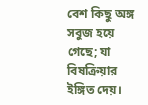বেশ কিছু অঙ্গ সবুজ হয়ে গেছে; যা বিষক্রিয়ার ইঙ্গিত দেয়।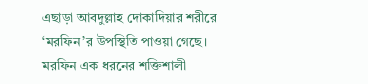এছাড়া আবদুল্লাহ দোকাদিয়ার শরীরে ‘মরফিন’র উপস্থিতি পাওয়া গেছে। মরফিন এক ধরনের শক্তিশালী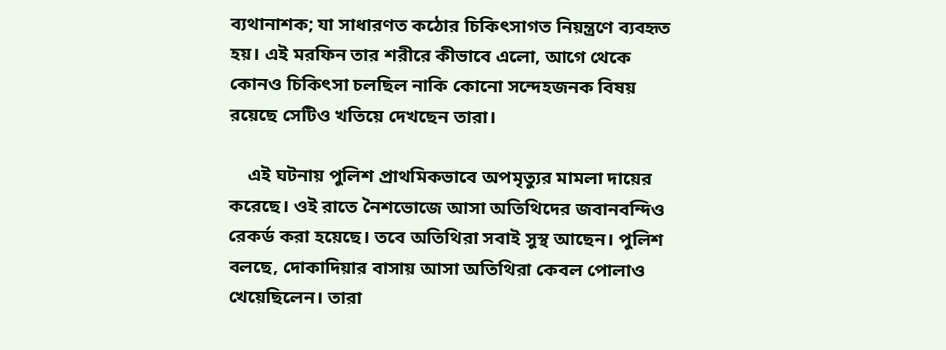ব্যথানাশক; যা সাধারণত কঠোর চিকিৎসাগত নিয়ন্ত্রণে ব্যবহৃত হয়। এই মরফিন তার শরীরে কীভাবে এলো, আগে থেকে কোনও চিকিৎসা চলছিল নাকি কোনো সন্দেহজনক বিষয় রয়েছে সেটিও খতিয়ে দেখছেন তারা।

    এই ঘটনায় পুলিশ প্রাথমিকভাবে অপমৃত্যুর মামলা দায়ের করেছে। ওই রাতে নৈশভোজে আসা অতিথিদের জবানবন্দিও রেকর্ড করা হয়েছে। তবে অতিথিরা সবাই সুস্থ আছেন। পুলিশ বলছে, দোকাদিয়ার বাসায় আসা অতিথিরা কেবল পোলাও খেয়েছিলেন। তারা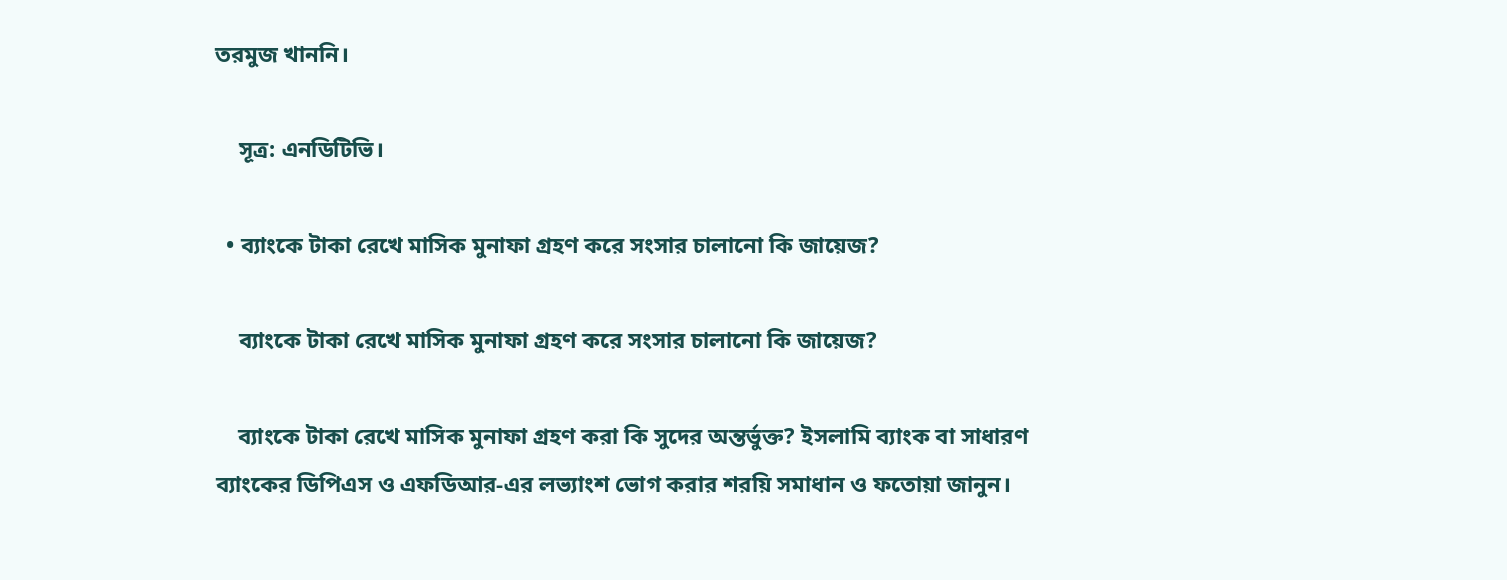তরমুজ খাননি।

    সূত্র: এনডিটিভি।

  • ব্যাংকে টাকা রেখে মাসিক মুনাফা গ্রহণ করে সংসার চালানো কি জায়েজ?

    ব্যাংকে টাকা রেখে মাসিক মুনাফা গ্রহণ করে সংসার চালানো কি জায়েজ?

    ব্যাংকে টাকা রেখে মাসিক মুনাফা গ্রহণ করা কি সুদের অন্তর্ভুক্ত? ইসলামি ব্যাংক বা সাধারণ ব্যাংকের ডিপিএস ও এফডিআর-এর লভ্যাংশ ভোগ করার শরয়ি সমাধান ও ফতোয়া জানুন।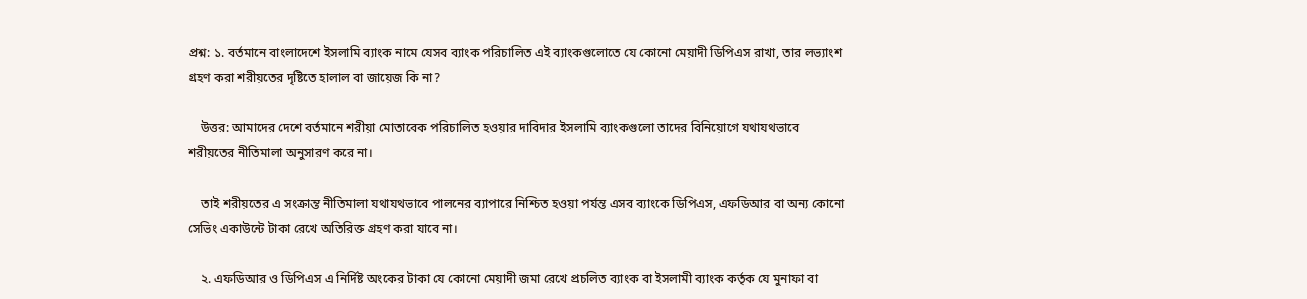প্রশ্ন: ১. বর্তমানে বাংলাদেশে ইসলামি ব্যাংক নামে যেসব ব্যাংক পরিচালিত এই ব্যাংকগুলোতে যে কোনো মেয়াদী ডিপিএস রাখা, তার লভ্যাংশ গ্রহণ করা শরীয়তের দৃষ্টিতে হালাল বা জায়েজ কি না?

    উত্তর: আমাদের দেশে বর্তমানে শরীয়া মোতাবেক পরিচালিত হওয়ার দাবিদার ইসলামি ব্যাংকগুলো তাদের বিনিয়োগে যথাযথভাবে শরীয়তের নীতিমালা অনুসারণ করে না।

    তাই শরীয়তের এ সংক্রান্ত নীতিমালা যথাযথভাবে পালনের ব্যাপারে নিশ্চিত হওয়া পর্যন্ত এসব ব্যাংকে ডিপিএস, এফডিআর বা অন্য কোনো সেভিং একাউন্টে টাকা রেখে অতিরিক্ত গ্রহণ করা যাবে না।

    ২. এফডিআর ও ডিপিএস এ নির্দিষ্ট অংকের টাকা যে কোনো মেয়াদী জমা রেখে প্রচলিত ব্যাংক বা ইসলামী ব্যাংক কর্তৃক যে মুনাফা বা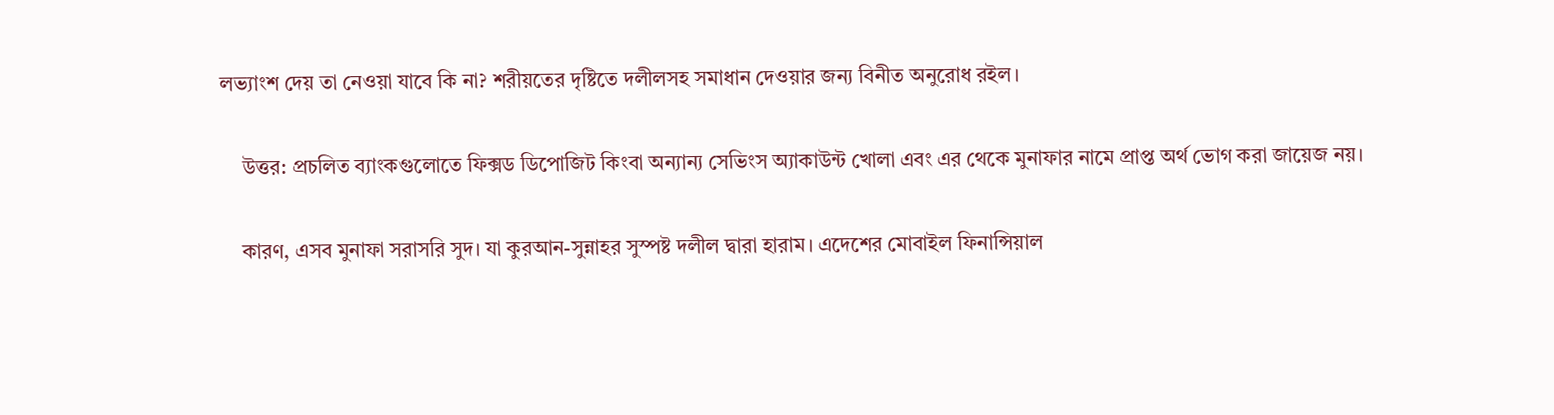লভ্যাংশ দেয় তা নেওয়া যাবে কি না? শরীয়তের দৃষ্টিতে দলীলসহ সমাধান দেওয়ার জন্য বিনীত অনুরোধ রইল।

    উত্তর: প্রচলিত ব্যাংকগুলোতে ফিক্সড ডিপোজিট কিংবা অন্যান্য সেভিংস অ্যাকাউন্ট খোলা এবং এর থেকে মুনাফার নামে প্রাপ্ত অর্থ ভোগ করা জায়েজ নয়।

    কারণ, এসব মুনাফা সরাসরি সুদ। যা কুরআন-সুন্নাহর সুস্পষ্ট দলীল দ্বারা হারাম। এদেশের মোবাইল ফিনান্সিয়াল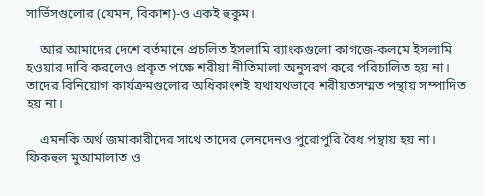সার্ভিসগুলোর (যেমন, বিকাশ)-ও একই হুকুম।

    আর আমাদের দেশে বর্তমানে প্রচলিত ইসলামি ব্যাংকগুলো কাগজে-কলমে ইসলামি হওয়ার দাবি করলেও প্রকৃত পক্ষে শরীয়া নীতিমালা অনুসরণ করে পরিচালিত হয় না। তাদের বিনিয়োগ কার্যক্রমগুলোর অধিকাংশই যথাযথভাবে শরীয়তসম্মত পন্থায় সম্পাদিত হয় না।

    এমনকি অর্থ জমাকারীদের সাথে তাদের লেনদেনও পুরোপুরি বৈধ পন্থায় হয় না। ফিকহুল মুআমালাত ও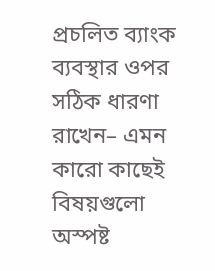প্রচলিত ব্যাংক ব্যবস্থার ওপর সঠিক ধারণা রাখেন– এমন কারো কাছেই বিষয়গুলো অস্পষ্ট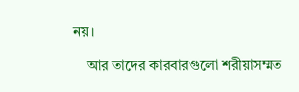নয়।

    আর তাদের কারবারগুলো শরীয়াসম্মত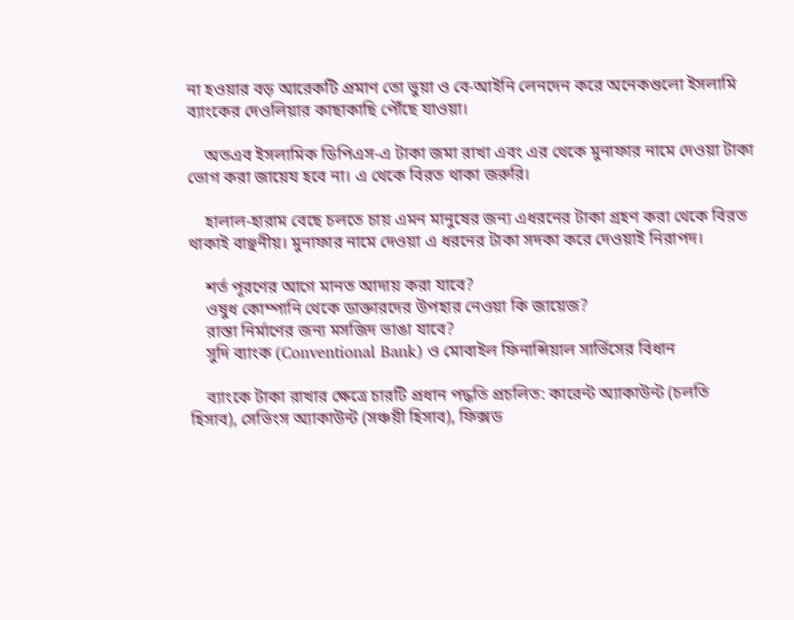না হওয়ার বড় আরেকটি প্রমাণ তো ভুয়া ও বে-আইনি লেনদেন করে অনেকগুলো ইসলামি ব্যাংকের দেওলিয়ার কাছাকাছি পৌঁছে যাওয়া।

    অতএব ইসলামিক ডিপিএস-এ টাকা জমা রাখা এবং এর থেকে মুনাফার নামে দেওয়া টাকা ভোগ করা জায়েয হবে না। এ থেকে বিরত থাকা জরুরি।

    হালাল-হারাম বেছে চলতে চায় এমন মানুষের জন্য এধরনের টাকা গ্রহণ করা থেকে বিরত থাকাই বাঞ্ছনীয়। মুনাফার নামে দেওয়া এ ধরনের টাকা সদকা করে দেওয়াই নিরাপদ।

    শর্ত পূরণের আগে মানত আদায় করা যাবে?
    ওষুধ কোম্পানি থেকে ডাক্তারদের উপহার নেওয়া কি জায়েজ?
    রাস্তা নির্মাণের জন্য মসজিদ ভাঙা যাবে?
    সুদি ব্যাংক (Conventional Bank) ও মোবাইল ফিনান্সিয়াল সার্ভিসের বিধান

    ব্যাংকে টাকা রাখার ক্ষেত্রে চারটি প্রধান পদ্ধতি প্রচলিত: কারেন্ট অ্যাকাউন্ট (চলতি হিসাব), সেভিংস অ্যাকাউন্ট (সঞ্চয়ী হিসাব), ফিক্সড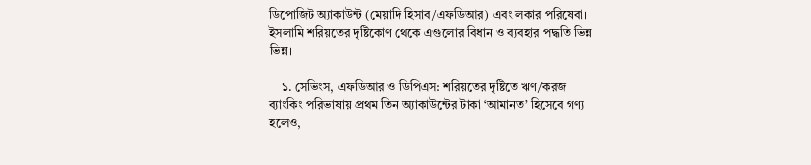ডিপোজিট অ্যাকাউন্ট (মেয়াদি হিসাব/এফডিআর) এবং লকার পরিষেবা। ইসলামি শরিয়তের দৃষ্টিকোণ থেকে এগুলোর বিধান ও ব্যবহার পদ্ধতি ভিন্ন ভিন্ন।

    ১. সেভিংস, এফডিআর ও ডিপিএস: শরিয়তের দৃষ্টিতে ঋণ/করজ ব্যাংকিং পরিভাষায় প্রথম তিন অ্যাকাউন্টের টাকা ‘আমানত’ হিসেবে গণ্য হলেও,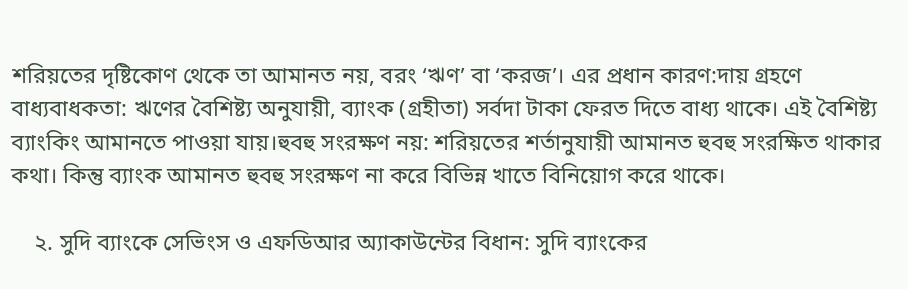শরিয়তের দৃষ্টিকোণ থেকে তা আমানত নয়, বরং ‘ঋণ’ বা ‘করজ’। এর প্রধান কারণ:দায় গ্রহণে বাধ্যবাধকতা: ঋণের বৈশিষ্ট্য অনুযায়ী, ব্যাংক (গ্রহীতা) সর্বদা টাকা ফেরত দিতে বাধ্য থাকে। এই বৈশিষ্ট্য ব্যাংকিং আমানতে পাওয়া যায়।হুবহু সংরক্ষণ নয়: শরিয়তের শর্তানুযায়ী আমানত হুবহু সংরক্ষিত থাকার কথা। কিন্তু ব্যাংক আমানত হুবহু সংরক্ষণ না করে বিভিন্ন খাতে বিনিয়োগ করে থাকে।

    ২. সুদি ব্যাংকে সেভিংস ও এফডিআর অ্যাকাউন্টের বিধান: সুদি ব্যাংকের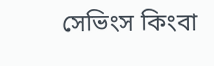সেভিংস কিংবা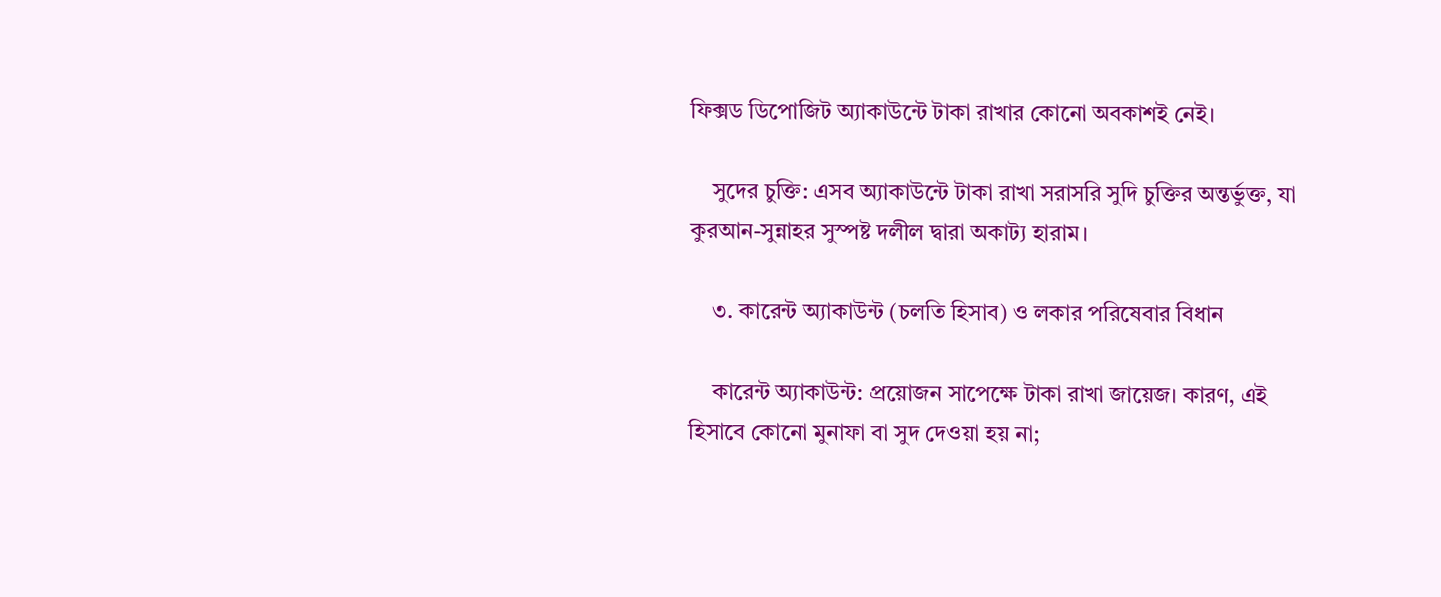ফিক্সড ডিপোজিট অ্যাকাউন্টে টাকা রাখার কোনো অবকাশই নেই।

    সুদের চুক্তি: এসব অ্যাকাউন্টে টাকা রাখা সরাসরি সুদি চুক্তির অন্তর্ভুক্ত, যা কুরআন-সুন্নাহর সুস্পষ্ট দলীল দ্বারা অকাট্য হারাম।

    ৩. কারেন্ট অ্যাকাউন্ট (চলতি হিসাব) ও লকার পরিষেবার বিধান

    কারেন্ট অ্যাকাউন্ট: প্রয়োজন সাপেক্ষে টাকা রাখা জায়েজ। কারণ, এই হিসাবে কোনো মুনাফা বা সুদ দেওয়া হয় না;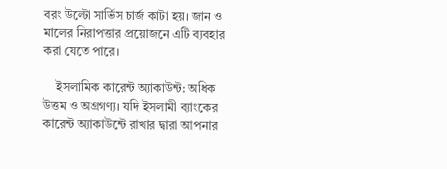বরং উল্টো সার্ভিস চার্জ কাটা হয়। জান ও মালের নিরাপত্তার প্রয়োজনে এটি ব্যবহার করা যেতে পারে।

    ইসলামিক কারেন্ট অ্যাকাউন্ট: অধিক উত্তম ও অগ্রগণ্য। যদি ইসলামী ব্যাংকের কারেন্ট অ্যাকাউন্টে রাখার দ্বারা আপনার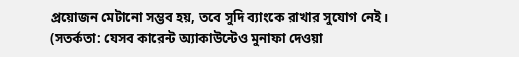প্রয়োজন মেটানো সম্ভব হয়, তবে সুদি ব্যাংকে রাখার সুযোগ নেই। (সতর্কতা: যেসব কারেন্ট অ্যাকাউন্টেও মুনাফা দেওয়া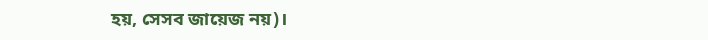হয়, সেসব জায়েজ নয়)।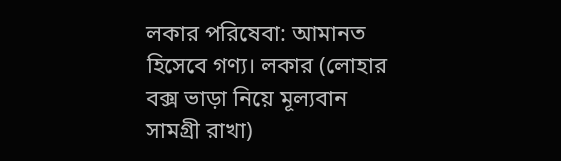লকার পরিষেবা: আমানত হিসেবে গণ্য। লকার (লোহার বক্স ভাড়া নিয়ে মূল্যবান সামগ্রী রাখা)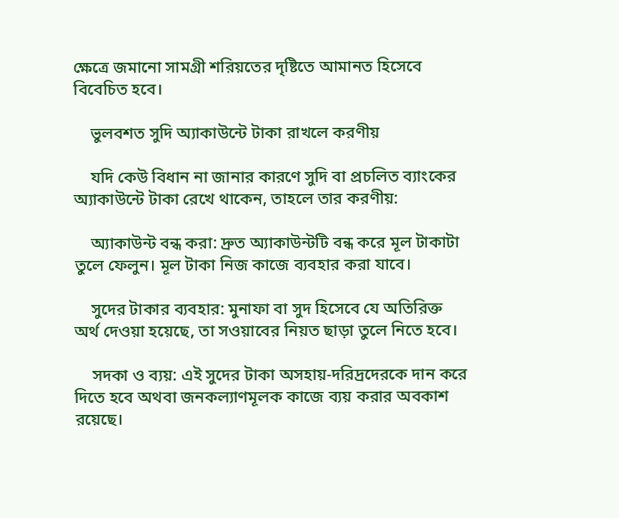ক্ষেত্রে জমানো সামগ্রী শরিয়তের দৃষ্টিতে আমানত হিসেবে বিবেচিত হবে।

    ভুলবশত সুদি অ্যাকাউন্টে টাকা রাখলে করণীয়

    যদি কেউ বিধান না জানার কারণে সুদি বা প্রচলিত ব্যাংকের অ্যাকাউন্টে টাকা রেখে থাকেন, তাহলে তার করণীয়:

    অ্যাকাউন্ট বন্ধ করা: দ্রুত অ্যাকাউন্টটি বন্ধ করে মূল টাকাটা তুলে ফেলুন। মূল টাকা নিজ কাজে ব্যবহার করা যাবে।

    সুদের টাকার ব্যবহার: মুনাফা বা সুদ হিসেবে যে অতিরিক্ত অর্থ দেওয়া হয়েছে, তা সওয়াবের নিয়ত ছাড়া তুলে নিতে হবে।

    সদকা ও ব্যয়: এই সুদের টাকা অসহায়-দরিদ্রদেরকে দান করে দিতে হবে অথবা জনকল্যাণমূলক কাজে ব্যয় করার অবকাশ রয়েছে।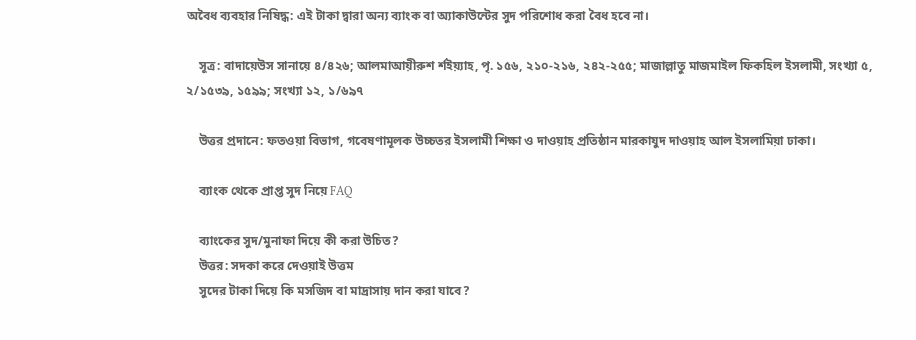অবৈধ ব্যবহার নিষিদ্ধ: এই টাকা দ্বারা অন্য ব্যাংক বা অ্যাকাউন্টের সুদ পরিশোধ করা বৈধ হবে না।

    সূত্র: বাদায়েউস সানায়ে ৪/৪২৬; আলমাআয়ীরুশ র্শইয়্যাহ, পৃ. ১৫৬, ২১০-২১৬, ২৪২-২৫৫; মাজাল্লাতু মাজমাইল ফিকহিল ইসলামী, সংখ্যা ৫, ২/১৫৩৯, ১৫৯৯; সংখ্যা ১২, ১/৬৯৭

    উত্তর প্রদানে: ফতওয়া বিভাগ, গবেষণামূলক উচ্চতর ইসলামী শিক্ষা ও দাওয়াহ প্রতিষ্ঠান মারকাযুদ দাওয়াহ আল ইসলামিয়া ঢাকা।

    ব্যাংক থেকে প্রাপ্ত সুদ নিয়ে FAQ

    ব্যাংকের সুদ/মুনাফা দিয়ে কী করা উচিত?
    উত্তর: সদকা করে দেওয়াই উত্তম
    সুদের টাকা দিয়ে কি মসজিদ বা মাদ্রাসায় দান করা যাবে?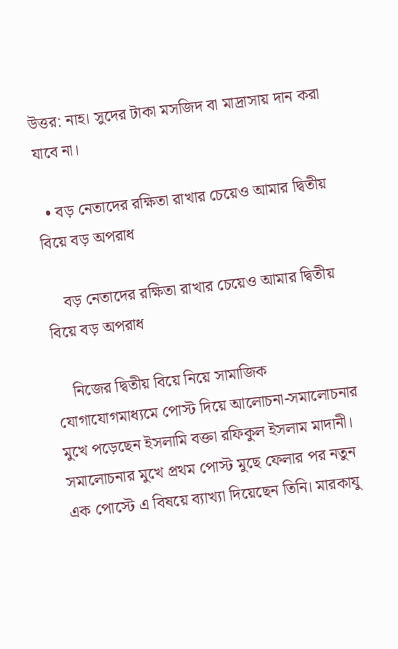উত্তর: নাহ। সুদের টাকা মসজিদ বা মাদ্রাসায় দান করা যাবে না।

  • বড় নেতাদের রক্ষিতা রাখার চেয়েও আমার দ্বিতীয় বিয়ে বড় অপরাধ

    বড় নেতাদের রক্ষিতা রাখার চেয়েও আমার দ্বিতীয় বিয়ে বড় অপরাধ

    নিজের দ্বিতীয় বিয়ে নিয়ে সামাজিক যোগাযোগমাধ্যমে পোস্ট দিয়ে আলোচনা-সমালোচনার মুখে পড়েছেন ইসলামি বক্তা রফিকুল ইসলাম মাদানী। সমালোচনার মুখে প্রথম পোস্ট মুছে ফেলার পর নতুন এক পোস্টে এ বিষয়ে ব্যাখ্যা দিয়েছেন তিনি। মারকাযু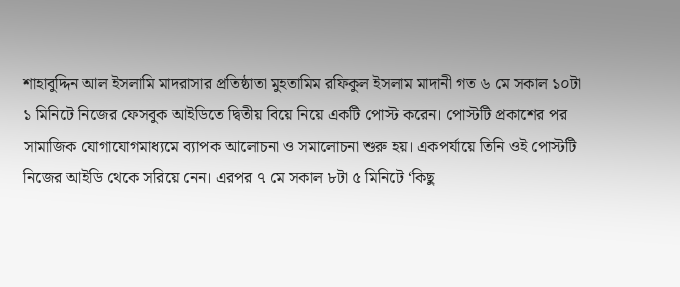শাহাবুদ্দিন আল ইসলামি মাদরাসার প্রতিষ্ঠাতা মুহতামিম রফিকুল ইসলাম মাদানী গত ৬ মে সকাল ১০টা ১ মিনিটে নিজের ফেসবুক আইডিতে দ্বিতীয় বিয়ে নিয়ে একটি পোস্ট করেন। পোস্টটি প্রকাশের পর সামাজিক যোগাযোগমাধ্যমে ব্যাপক আলোচনা ও সমালোচনা শুরু হয়। একপর্যায়ে তিনি ওই পোস্টটি নিজের আইডি থেকে সরিয়ে নেন। এরপর ৭ মে সকাল ৮টা ৫ মিনিটে ‘কিছু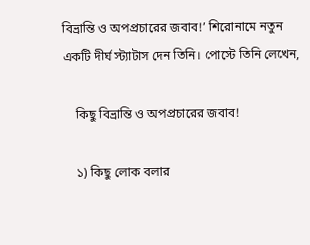বিভ্রান্তি ও অপপ্রচারের জবাব!’ শিরোনামে নতুন একটি দীর্ঘ স্ট্যাটাস দেন তিনি। পোস্টে তিনি লেখেন,

    কিছু বিভ্রান্তি ও অপপ্রচারের জবাব!

    ১) কিছু লোক বলার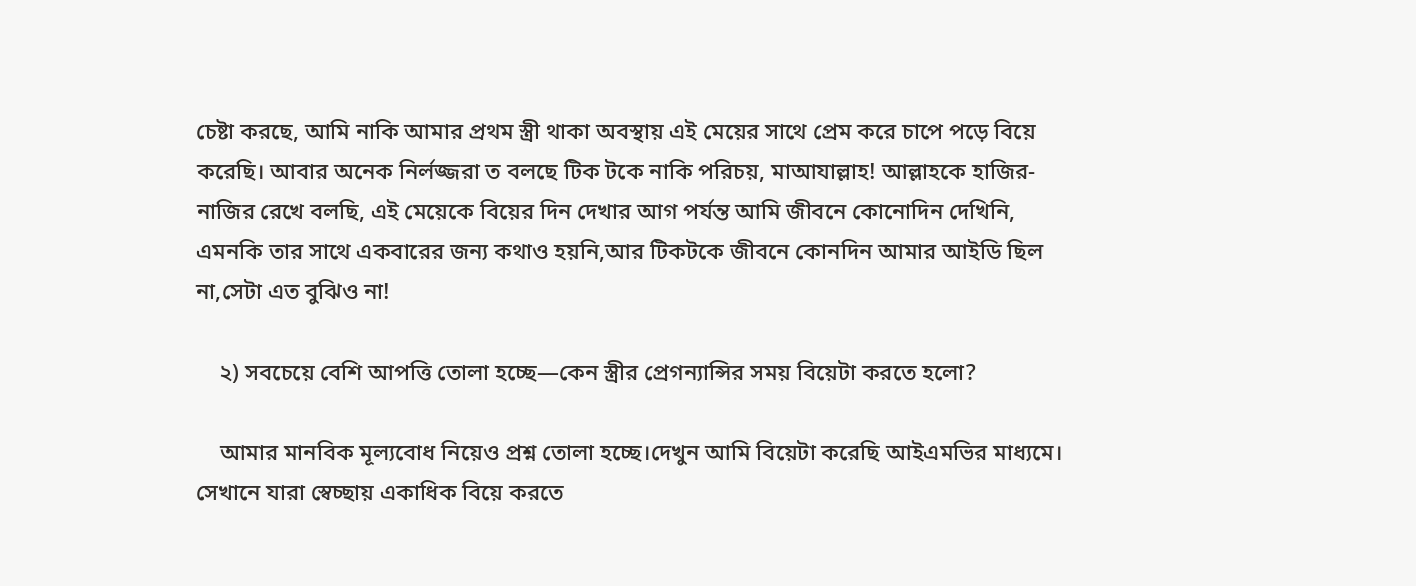চেষ্টা করছে, আমি নাকি আমার প্রথম স্ত্রী থাকা অবস্থায় এই মেয়ের সাথে প্রেম করে চাপে পড়ে বিয়ে করেছি। আবার অনেক নির্লজ্জরা ত বলছে টিক টকে নাকি পরিচয়, মাআযাল্লাহ! আল্লাহকে হাজির-নাজির রেখে বলছি, এই মেয়েকে বিয়ের দিন দেখার আগ পর্যন্ত আমি জীবনে কোনোদিন দেখিনি, এমনকি তার সাথে একবারের জন্য কথাও হয়নি,আর টিকটকে জীবনে কোনদিন আমার আইডি ছিল না,সেটা এত বুঝিও না!

    ২) সবচেয়ে বেশি আপত্তি তোলা হচ্ছে—কেন স্ত্রীর প্রেগন্যান্সির সময় বিয়েটা করতে হলো?

    আমার মানবিক মূল্যবোধ নিয়েও প্রশ্ন তোলা হচ্ছে।দেখুন আমি বিয়েটা করেছি আইএমভির মাধ্যমে। সেখানে যারা স্বেচ্ছায় একাধিক বিয়ে করতে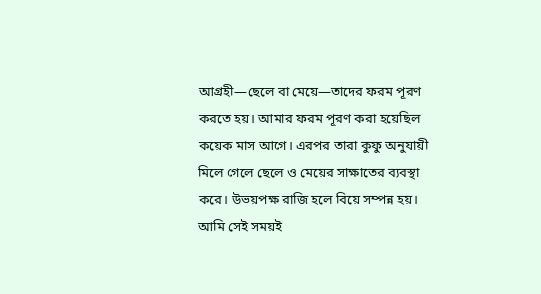আগ্রহী—ছেলে বা মেয়ে—তাদের ফরম পূরণ করতে হয়। আমার ফরম পূরণ করা হয়েছিল কয়েক মাস আগে। এরপর তারা কুফু অনুযায়ী মিলে গেলে ছেলে ও মেয়ের সাক্ষাতের ব্যবস্থা করে। উভয়পক্ষ রাজি হলে বিয়ে সম্পন্ন হয়। আমি সেই সময়ই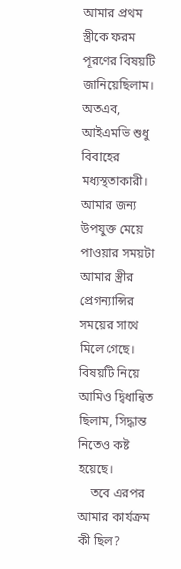আমার প্রথম স্ত্রীকে ফরম পূরণের বিষয়টি জানিয়েছিলাম। অতএব, আইএমভি শুধু বিবাহের মধ্যস্থতাকারী। আমার জন্য উপযুক্ত মেয়ে পাওয়ার সময়টা আমার স্ত্রীর প্রেগন্যান্সির সময়ের সাথে মিলে গেছে। বিষয়টি নিয়ে আমিও দ্বিধান্বিত ছিলাম, সিদ্ধান্ত নিতেও কষ্ট হয়েছে।
    তবে এরপর আমার কার্যক্রম কী ছিল?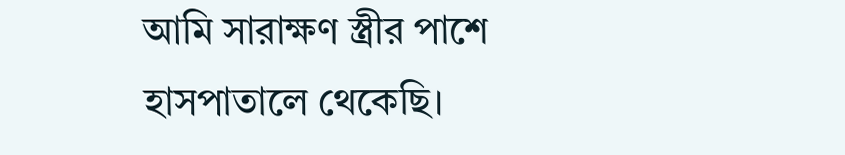আমি সারাক্ষণ স্ত্রীর পাশে হাসপাতালে থেকেছি।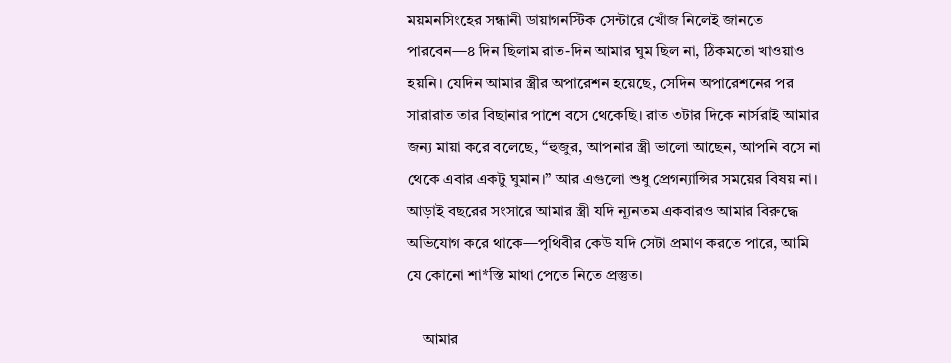ময়মনসিংহের সন্ধানী ডায়াগনস্টিক সেন্টারে খোঁজ নিলেই জানতে পারবেন—৪ দিন ছিলাম রাত-দিন আমার ঘুম ছিল না, ঠিকমতো খাওয়াও হয়নি। যেদিন আমার স্ত্রীর অপারেশন হয়েছে, সেদিন অপারেশনের পর সারারাত তার বিছানার পাশে বসে থেকেছি। রাত ৩টার দিকে নার্সরাই আমার জন্য মায়া করে বলেছে, “হুজুর, আপনার স্ত্রী ভালো আছেন, আপনি বসে না থেকে এবার একটু ঘুমান।” আর এগুলো শুধু প্রেগন্যান্সির সময়ের বিষয় না। আড়াই বছরের সংসারে আমার স্ত্রী যদি ন্যূনতম একবারও আমার বিরুদ্ধে অভিযোগ করে থাকে—পৃথিবীর কেউ যদি সেটা প্রমাণ করতে পারে, আমি যে কোনো শা*স্তি মাথা পেতে নিতে প্রস্তুত।

    আমার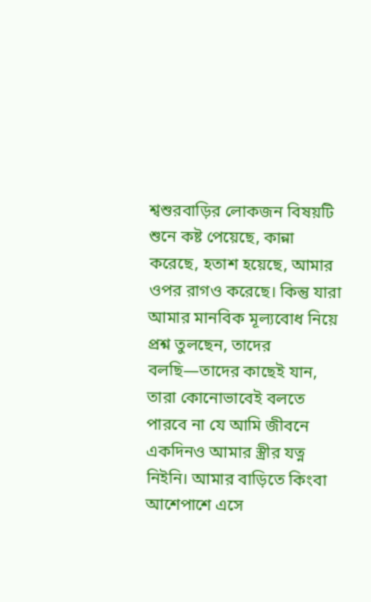শ্বশুরবাড়ির লোকজন বিষয়টি শুনে কষ্ট পেয়েছে, কান্না করেছে, হতাশ হয়েছে, আমার ওপর রাগও করেছে। কিন্তু যারা আমার মানবিক মূল্যবোধ নিয়ে প্রশ্ন তুলছেন, তাদের বলছি—তাদের কাছেই যান, তারা কোনোভাবেই বলতে পারবে না যে আমি জীবনে একদিনও আমার স্ত্রীর যত্ন নিইনি। আমার বাড়িতে কিংবা আশেপাশে এসে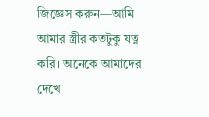জিজ্ঞেস করুন—আমি আমার স্ত্রীর কতটুকু যত্ন করি। অনেকে আমাদের দেখে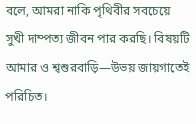বলে, আমরা নাকি পৃথিবীর সবচেয়ে সুখী দাম্পত্য জীবন পার করছি। বিষয়টি আমার ও শ্বশুরবাড়ি—উভয় জায়গাতেই পরিচিত।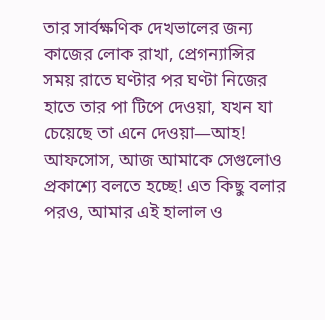তার সার্বক্ষণিক দেখভালের জন্য কাজের লোক রাখা, প্রেগন্যান্সির সময় রাতে ঘণ্টার পর ঘণ্টা নিজের হাতে তার পা টিপে দেওয়া, যখন যা চেয়েছে তা এনে দেওয়া—আহ! আফসোস, আজ আমাকে সেগুলোও প্রকাশ্যে বলতে হচ্ছে! এত কিছু বলার পরও, আমার এই হালাল ও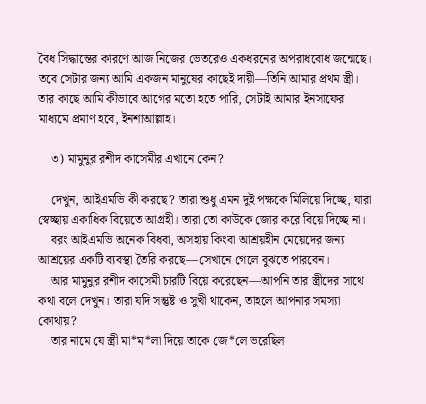বৈধ সিদ্ধান্তের কারণে আজ নিজের ভেতরেও একধরনের অপরাধবোধ জন্মেছে। তবে সেটার জন্য আমি একজন মানুষের কাছেই দায়ী—তিনি আমার প্রথম স্ত্রী। তার কাছে আমি কীভাবে আগের মতো হতে পারি, সেটাই আমার ইনসাফের মাধ্যমে প্রমাণ হবে, ইনশাআল্লাহ।

    ৩) মামুনুর রশীদ কাসেমীর এখানে কেন?

    দেখুন, আইএমভি কী করছে? তারা শুধু এমন দুই পক্ষকে মিলিয়ে দিচ্ছে, যারা স্বেচ্ছায় একাধিক বিয়েতে আগ্রহী। তারা তো কাউকে জোর করে বিয়ে দিচ্ছে না।
    বরং আইএমভি অনেক বিধবা, অসহায় কিংবা আশ্রয়হীন মেয়েদের জন্য আশ্রয়ের একটি ব্যবস্থা তৈরি করছে—সেখানে গেলে বুঝতে পারবেন।
    আর মামুনুর রশীদ কাসেমী চারটি বিয়ে করেছেন—আপনি তার স্ত্রীদের সাথে কথা বলে দেখুন। তারা যদি সন্তুষ্ট ও সুখী থাকেন, তাহলে আপনার সমস্যা কোথায়?
    তার নামে যে স্ত্রী মা*ম*লা দিয়ে তাকে জে*লে ভরেছিল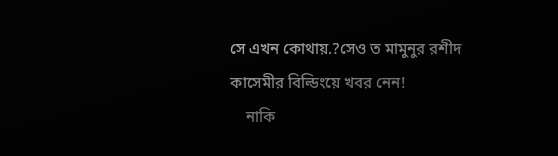সে এখন কোথায়.?সেও ত মামুনুর রশীদ কাসেমীর বিল্ডিংয়ে খবর নেন!
    নাকি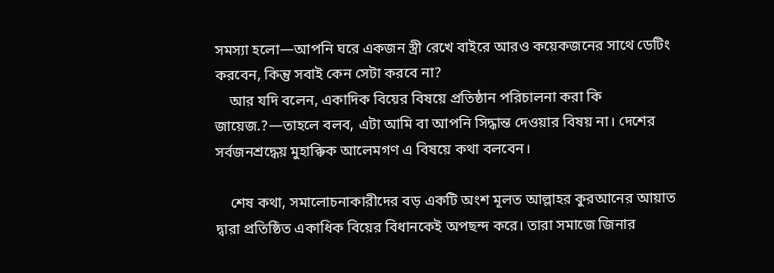সমস্যা হলো—আপনি ঘরে একজন স্ত্রী রেখে বাইরে আরও কয়েকজনের সাথে ডেটিং করবেন, কিন্তু সবাই কেন সেটা করবে না?
    আর যদি বলেন, একাদিক বিয়ের বিষয়ে প্রতিষ্ঠান পরিচালনা করা কি জায়েজ.?—তাহলে বলব, এটা আমি বা আপনি সিদ্ধান্ত দেওয়ার বিষয় না। দেশের সর্বজনশ্রদ্ধেয় মুহাক্কিক আলেমগণ এ বিষয়ে কথা বলবেন।

    শেষ কথা, সমালোচনাকারীদের বড় একটি অংশ মূলত আল্লাহর কুরআনের আয়াত দ্বারা প্রতিষ্ঠিত একাধিক বিয়ের বিধানকেই অপছন্দ করে। তারা সমাজে জিনার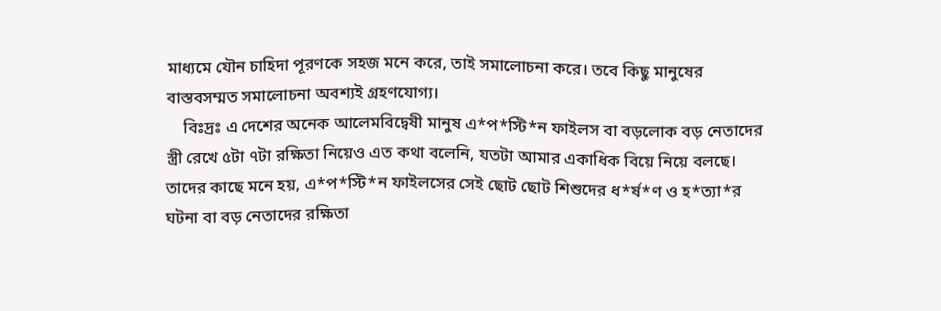মাধ্যমে যৌন চাহিদা পূরণকে সহজ মনে করে, তাই সমালোচনা করে। তবে কিছু মানুষের বাস্তবসম্মত সমালোচনা অবশ্যই গ্রহণযোগ্য।
    বিঃদ্রঃ এ দেশের অনেক আলেমবিদ্বেষী মানুষ এ*প*স্টি*ন ফাইলস বা বড়লোক বড় নেতাদের স্ত্রী রেখে ৫টা ৭টা রক্ষিতা নিয়েও এত কথা বলেনি, যতটা আমার একাধিক বিয়ে নিয়ে বলছে। তাদের কাছে মনে হয়, এ*প*স্টি*ন ফাইলসের সেই ছোট ছোট শিশুদের ধ*র্ষ*ণ ও হ*ত্যা*র ঘটনা বা বড় নেতাদের রক্ষিতা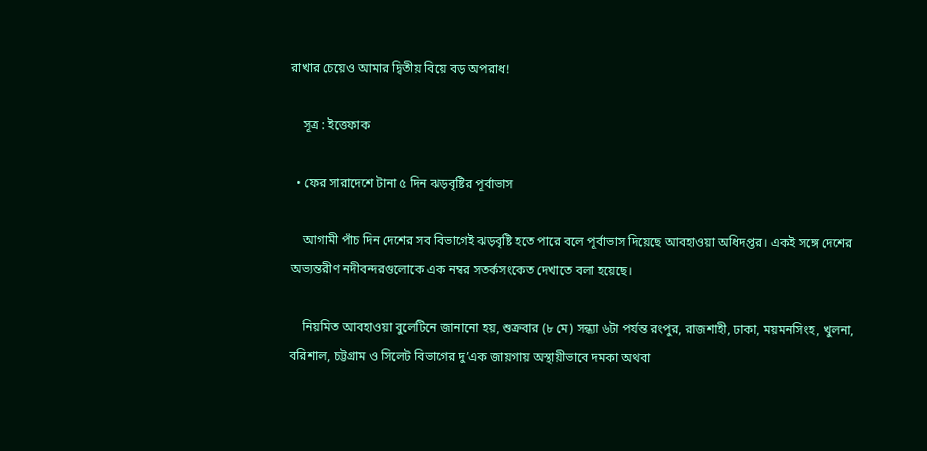রাখার চেয়েও আমার দ্বিতীয় বিয়ে বড় অপরাধ!

    সূত্র : ইত্তেফাক

  • ফের সারাদেশে টানা ৫ দিন ঝড়বৃষ্টির পূর্বাভাস

    আগামী পাঁচ দিন দেশের সব বিভাগেই ঝড়বৃষ্টি হতে পারে বলে পূর্বাভাস দিয়েছে আবহাওয়া অধিদপ্তর। একই সঙ্গে দেশের অভ্যন্তরীণ নদীবন্দরগুলোকে এক নম্বর সতর্কসংকেত দেখাতে বলা হয়েছে।

    নিয়মিত আবহাওয়া বুলেটিনে জানানো হয়, শুক্রবার (৮ মে) সন্ধ্যা ৬টা পর্যন্ত রংপুর, রাজশাহী, ঢাকা, ময়মনসিংহ, খুলনা, বরিশাল, চট্টগ্রাম ও সিলেট বিভাগের দু’এক জায়গায় অস্থায়ীভাবে দমকা অথবা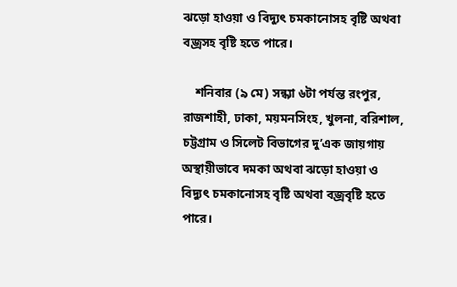ঝড়ো হাওয়া ও বিদ্যুৎ চমকানোসহ বৃষ্টি অথবা বজ্রসহ বৃষ্টি হতে পারে।

    শনিবার (৯ মে) সন্ধ্যা ৬টা পর্যন্ত রংপুর, রাজশাহী, ঢাকা, ময়মনসিংহ, খুলনা, বরিশাল, চট্টগ্রাম ও সিলেট বিভাগের দু’এক জায়গায় অস্থায়ীভাবে দমকা অথবা ঝড়ো হাওয়া ও বিদ্যুৎ চমকানোসহ বৃষ্টি অথবা বজ্রবৃষ্টি হতে পারে।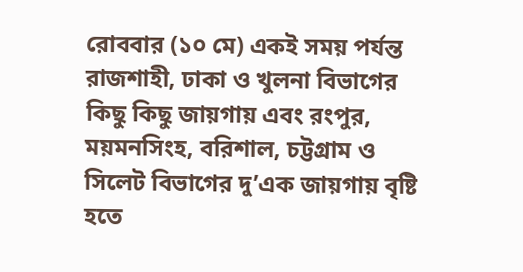রোববার (১০ মে) একই সময় পর্যন্ত রাজশাহী, ঢাকা ও খুলনা বিভাগের কিছু কিছু জায়গায় এবং রংপুর, ময়মনসিংহ, বরিশাল, চট্টগ্রাম ও সিলেট বিভাগের দু’এক জায়গায় বৃষ্টি হতে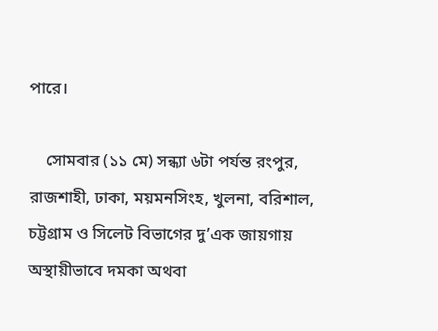পারে।

    সোমবার (১১ মে) সন্ধ্যা ৬টা পর্যন্ত রংপুর, রাজশাহী, ঢাকা, ময়মনসিংহ, খুলনা, বরিশাল, চট্টগ্রাম ও সিলেট বিভাগের দু’এক জায়গায় অস্থায়ীভাবে দমকা অথবা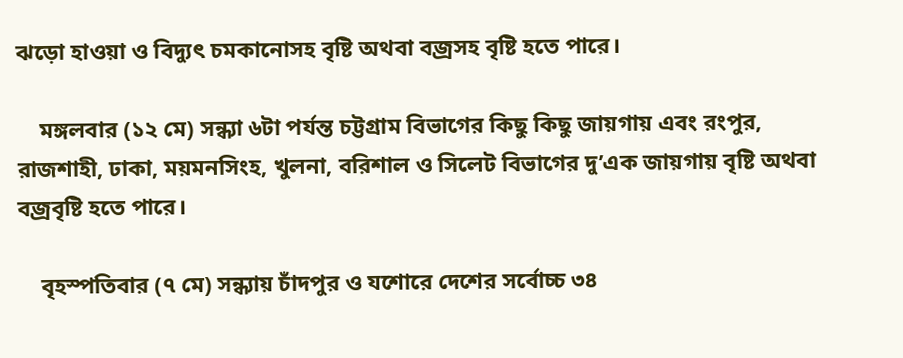ঝড়ো হাওয়া ও বিদ্যুৎ চমকানোসহ বৃষ্টি অথবা বজ্রসহ বৃষ্টি হতে পারে।

    মঙ্গলবার (১২ মে) সন্ধ্যা ৬টা পর্যন্ত চট্টগ্রাম বিভাগের কিছু কিছু জায়গায় এবং রংপুর, রাজশাহী, ঢাকা, ময়মনসিংহ, খুলনা, বরিশাল ও সিলেট বিভাগের দু’এক জায়গায় বৃষ্টি অথবা বজ্রবৃষ্টি হতে পারে।

    বৃহস্পতিবার (৭ মে) সন্ধ্যায় চাঁদপুর ও যশোরে দেশের সর্বোচ্চ ৩৪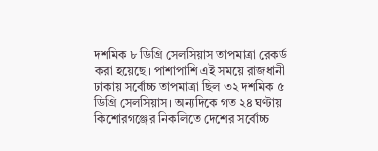দশমিক ৮ ডিগ্রি সেলসিয়াস তাপমাত্রা রেকর্ড করা হয়েছে। পাশাপাশি এই সময়ে রাজধানী ঢাকায় সর্বোচ্চ তাপমাত্রা ছিল ৩২ দশমিক ৫ ডিগ্রি সেলসিয়াস। অন্যদিকে গত ২৪ ঘণ্টায় কিশোরগঞ্জের নিকলিতে দেশের সর্বোচ্চ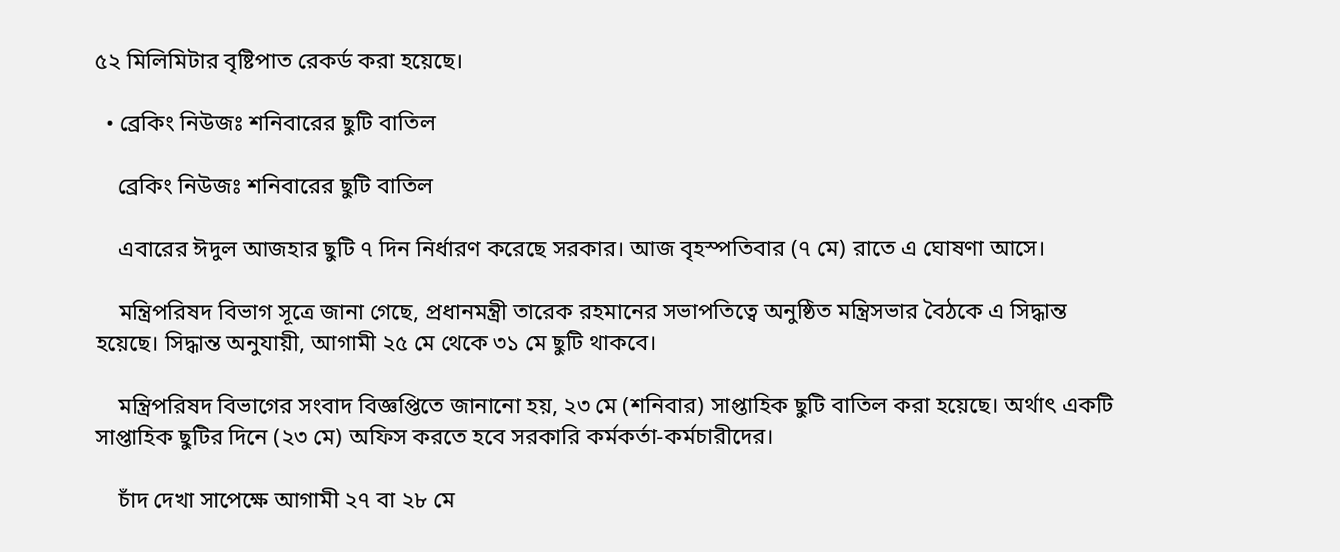৫২ মিলিমিটার বৃষ্টিপাত রেকর্ড করা হয়েছে।

  • ব্রেকিং নিউজঃ শনিবারের ছুটি বাতিল

    ব্রেকিং নিউজঃ শনিবারের ছুটি বাতিল

    এবারের ঈদুল আজহার ছুটি ৭ দিন নির্ধারণ করেছে সরকার। আজ বৃহস্পতিবার (৭ মে) রাতে এ ঘোষণা আসে।

    মন্ত্রিপরিষদ বিভাগ সূত্রে জানা গেছে, প্রধানমন্ত্রী তারেক রহমানের সভাপতিত্বে অনুষ্ঠিত মন্ত্রিসভার বৈঠকে এ সিদ্ধান্ত হয়েছে। সিদ্ধান্ত অনুযায়ী, আগামী ২৫ মে থেকে ৩১ মে ছুটি থাকবে।

    মন্ত্রিপরিষদ বিভাগের সংবাদ বিজ্ঞপ্তিতে জানানো হয়, ২৩ মে (শনিবার) সাপ্তাহিক ছুটি বাতিল করা হয়েছে। অর্থাৎ একটি সাপ্তাহিক ছুটির দিনে (২৩ মে) অফিস করতে হবে সরকারি কর্মকর্তা-কর্মচারীদের।

    চাঁদ দেখা সাপেক্ষে আগামী ২৭ বা ২৮ মে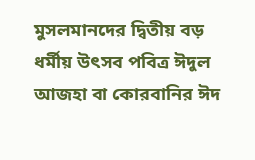মুসলমানদের দ্বিতীয় বড় ধর্মীয় উৎসব পবিত্র ঈদুল আজহা বা কোরবানির ঈদ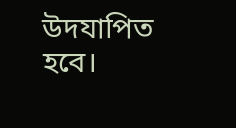উদযাপিত হবে।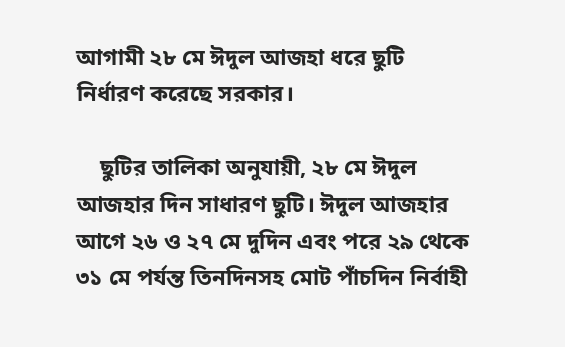আগামী ২৮ মে ঈদুল আজহা ধরে ছুটি নির্ধারণ করেছে সরকার।

    ছুটির তালিকা অনুযায়ী, ২৮ মে ঈদুল আজহার দিন সাধারণ ছুটি। ঈদুল আজহার আগে ২৬ ও ২৭ মে দুদিন এবং পরে ২৯ থেকে ৩১ মে পর্যন্ত তিনদিনসহ মোট পাঁচদিন নির্বাহী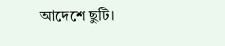আদেশে ছুটি।